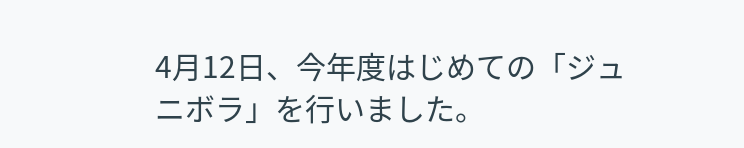4月12日、今年度はじめての「ジュニボラ」を行いました。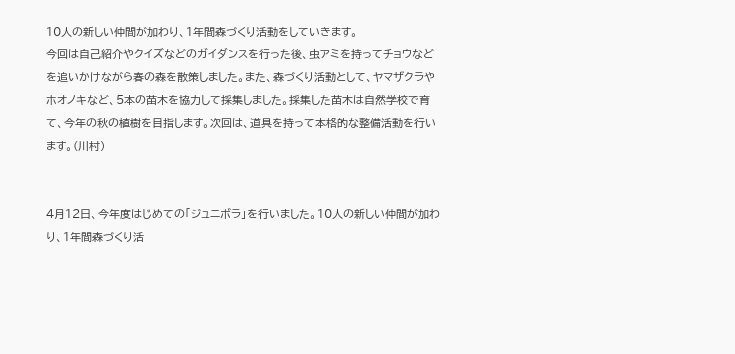10人の新しい仲間が加わり、1年間森づくり活動をしていきます。
今回は自己紹介やクイズなどのガイダンスを行った後、虫アミを持ってチョウなどを追いかけながら春の森を散策しました。また、森づくり活動として、ヤマザクラやホオノキなど、5本の苗木を協力して採集しました。採集した苗木は自然学校で育て、今年の秋の植樹を目指します。次回は、道具を持って本格的な整備活動を行います。(川村)


4月12日、今年度はじめての「ジュニボラ」を行いました。10人の新しい仲間が加わり、1年間森づくり活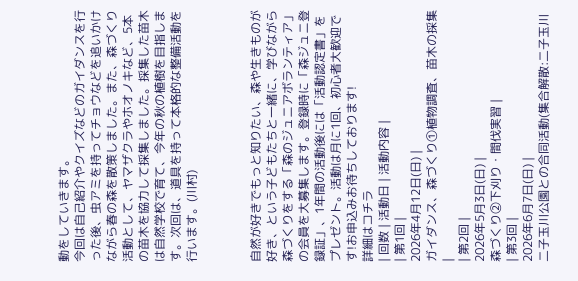動をしていきます。
今回は自己紹介やクイズなどのガイダンスを行った後、虫アミを持ってチョウなどを追いかけながら春の森を散策しました。また、森づくり活動として、ヤマザクラやホオノキなど、5本の苗木を協力して採集しました。採集した苗木は自然学校で育て、今年の秋の植樹を目指します。次回は、道具を持って本格的な整備活動を行います。(川村)



自然が好きでもっと知りたい、森や生きものが好き、という子どもたちと一緒に、学びながら森づくりをする「森のジュニアボランティア」の会員を大募集します。登録時に「森ジュニ登録証」、1年間の活動後には「活動認定書」をプレゼント。活動は月に1回、初心者大歓迎です!お申込みお待ちしております!
詳細はコチラ
| 回数 | 活動日 | 活動内容 |
| 第1回 |
2026年4月12日(日) |
ガイダンス、森づくり①植物調査、苗木の採集 |
| 第2回 |
2026年5月3日(日) |
森づくり②下刈り・間伐実習 |
| 第3回 |
2026年6月7日(日) |
二子玉川公園との合同活動(集合解散:二子玉川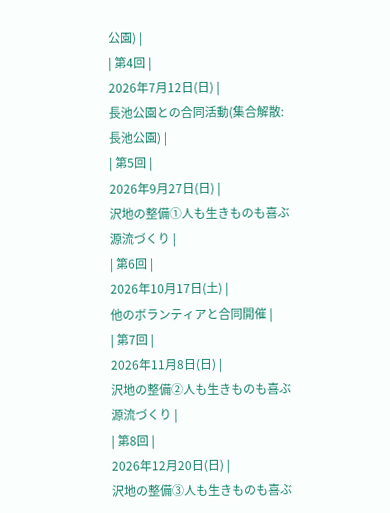公園) |
| 第4回 |
2026年7月12日(日) |
長池公園との合同活動(集合解散:長池公園) |
| 第5回 |
2026年9月27日(日) |
沢地の整備①人も生きものも喜ぶ源流づくり |
| 第6回 |
2026年10月17日(土) |
他のボランティアと合同開催 |
| 第7回 |
2026年11月8日(日) |
沢地の整備②人も生きものも喜ぶ源流づくり |
| 第8回 |
2026年12月20日(日) |
沢地の整備③人も生きものも喜ぶ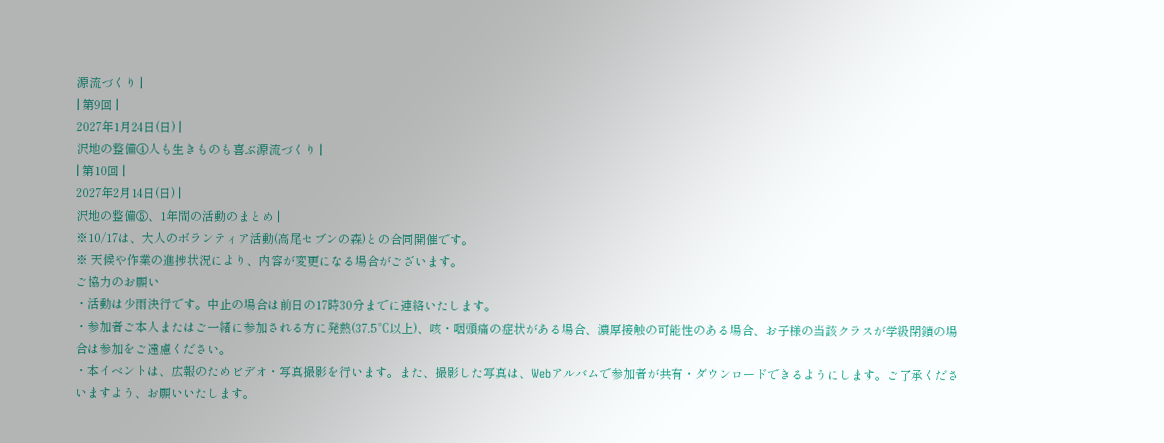源流づくり |
| 第9回 |
2027年1月24日(日) |
沢地の整備④人も生きものも喜ぶ源流づくり |
| 第10回 |
2027年2月14日(日) |
沢地の整備⑤、1年間の活動のまとめ |
※10/17は、大人のボランティア活動(高尾セブンの森)との合同開催です。
※ 天候や作業の進捗状況により、内容が変更になる場合がございます。
ご協力のお願い
・活動は少雨決行です。中止の場合は前日の17時30分までに連絡いたします。
・参加者ご本人またはご一緒に参加される方に発熱(37.5℃以上)、咳・咽頭痛の症状がある場合、濃厚接触の可能性のある場合、お子様の当該クラスが学級閉鎖の場合は参加をご遠慮ください。
・本イベントは、広報のためビデオ・写真撮影を行います。また、撮影した写真は、Webアルバムで参加者が共有・ダウンロードできるようにします。ご了承くださいますよう、お願いいたします。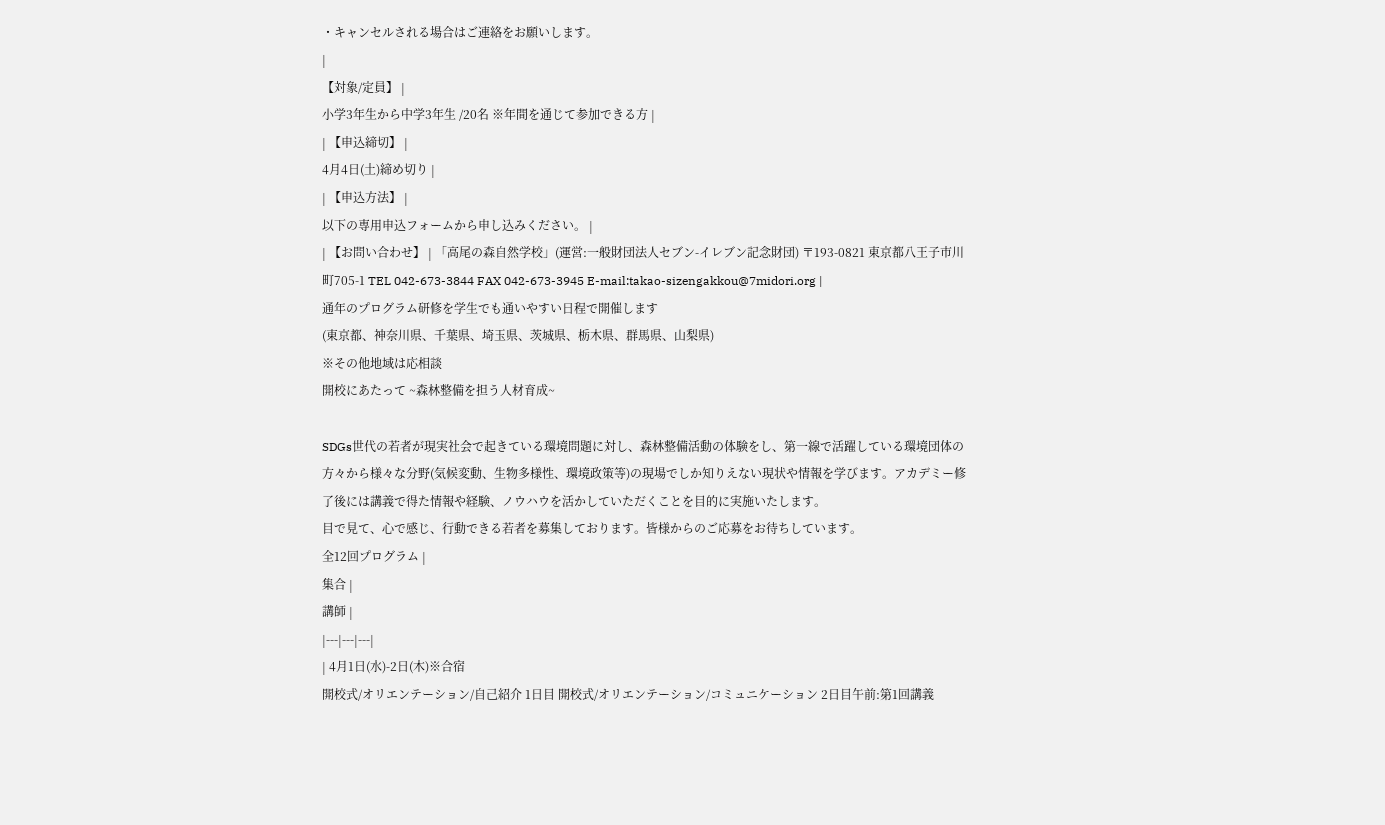・キャンセルされる場合はご連絡をお願いします。
|
【対象/定員】 |
小学3年生から中学3年生 /20名 ※年間を通じて参加できる方 |
| 【申込締切】 |
4月4日(土)締め切り |
| 【申込方法】 |
以下の専用申込フォームから申し込みください。 |
| 【お問い合わせ】 | 「高尾の森自然学校」(運営:一般財団法人セブン-イレブン記念財団) 〒193-0821 東京都八王子市川町705-1 TEL 042-673-3844 FAX 042-673-3945 E-mail:takao-sizengakkou@7midori.org |
通年のプログラム研修を学生でも通いやすい日程で開催します
(東京都、神奈川県、千葉県、埼玉県、茨城県、栃木県、群馬県、山梨県)
※その他地域は応相談
開校にあたって ~森林整備を担う人材育成~

SDGs世代の若者が現実社会で起きている環境問題に対し、森林整備活動の体験をし、第一線で活躍している環境団体の方々から様々な分野(気候変動、生物多様性、環境政策等)の現場でしか知りえない現状や情報を学びます。アカデミー修了後には講義で得た情報や経験、ノウハウを活かしていただくことを目的に実施いたします。
目で見て、心で感じ、行動できる若者を募集しております。皆様からのご応募をお待ちしています。
全12回プログラム |
集合 |
講師 |
|---|---|---|
| 4月1日(水)-2日(木)※合宿
開校式/オリエンテーション/自己紹介 1日目 開校式/オリエンテーション/コミュニケーション 2日目午前:第1回講義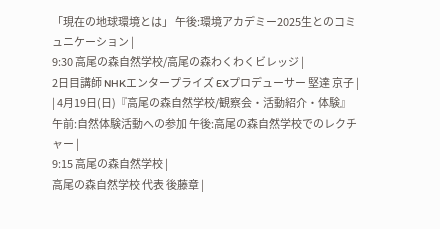「現在の地球環境とは」 午後:環境アカデミー2025生とのコミュニケーション |
9:30 高尾の森自然学校/高尾の森わくわくビレッジ |
2日目講師 NHKエンタープライズ EXプロデューサー 堅達 京子 |
| 4月19日(日)『高尾の森自然学校/観察会・活動紹介・体験』 午前:自然体験活動への参加 午後:高尾の森自然学校でのレクチャー |
9:15 高尾の森自然学校 |
高尾の森自然学校 代表 後藤章 |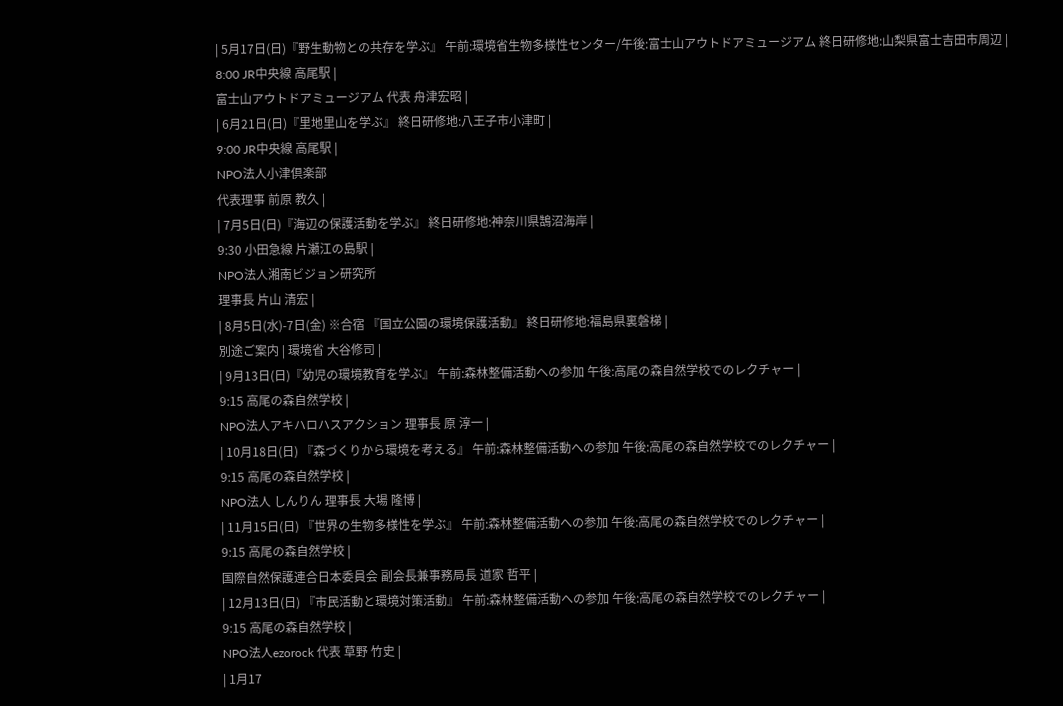| 5月17日(日)『野生動物との共存を学ぶ』 午前:環境省生物多様性センター/午後:富士山アウトドアミュージアム 終日研修地:山梨県富士吉田市周辺 |
8:00 JR中央線 高尾駅 |
富士山アウトドアミュージアム 代表 舟津宏昭 |
| 6月21日(日)『里地里山を学ぶ』 終日研修地:八王子市小津町 |
9:00 JR中央線 高尾駅 |
NPO法人小津倶楽部
代表理事 前原 教久 |
| 7月5日(日)『海辺の保護活動を学ぶ』 終日研修地:神奈川県鵠沼海岸 |
9:30 小田急線 片瀬江の島駅 |
NPO法人湘南ビジョン研究所
理事長 片山 清宏 |
| 8月5日(水)-7日(金) ※合宿 『国立公園の環境保護活動』 終日研修地:福島県裏磐梯 |
別途ご案内 | 環境省 大谷修司 |
| 9月13日(日)『幼児の環境教育を学ぶ』 午前:森林整備活動への参加 午後:高尾の森自然学校でのレクチャー |
9:15 高尾の森自然学校 |
NPO法人アキハロハスアクション 理事長 原 淳一 |
| 10月18日(日) 『森づくりから環境を考える』 午前:森林整備活動への参加 午後:高尾の森自然学校でのレクチャー |
9:15 高尾の森自然学校 |
NPO法人 しんりん 理事長 大場 隆博 |
| 11月15日(日) 『世界の生物多様性を学ぶ』 午前:森林整備活動への参加 午後:高尾の森自然学校でのレクチャー |
9:15 高尾の森自然学校 |
国際自然保護連合日本委員会 副会長兼事務局長 道家 哲平 |
| 12月13日(日) 『市民活動と環境対策活動』 午前:森林整備活動への参加 午後:高尾の森自然学校でのレクチャー |
9:15 高尾の森自然学校 |
NPO法人ezorock 代表 草野 竹史 |
| 1月17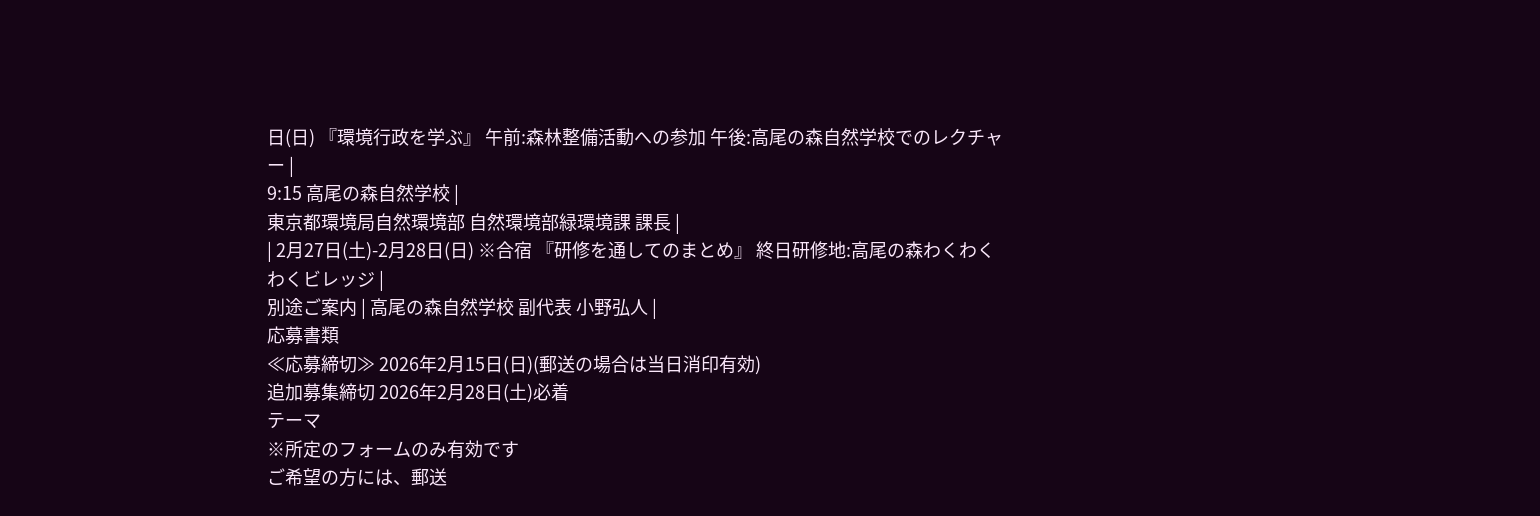日(日) 『環境行政を学ぶ』 午前:森林整備活動への参加 午後:高尾の森自然学校でのレクチャー |
9:15 高尾の森自然学校 |
東京都環境局自然環境部 自然環境部緑環境課 課長 |
| 2月27日(土)-2月28日(日) ※合宿 『研修を通してのまとめ』 終日研修地:高尾の森わくわくわくビレッジ |
別途ご案内 | 高尾の森自然学校 副代表 小野弘人 |
応募書類
≪応募締切≫ 2026年2月15日(日)(郵送の場合は当日消印有効)
追加募集締切 2026年2月28日(土)必着
テーマ
※所定のフォームのみ有効です
ご希望の方には、郵送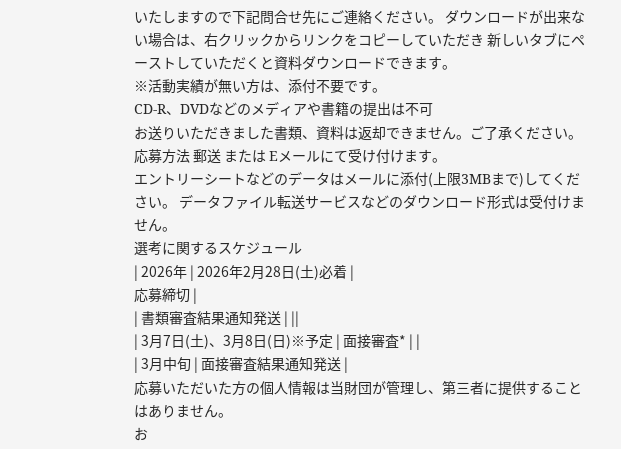いたしますので下記問合せ先にご連絡ください。 ダウンロードが出来ない場合は、右クリックからリンクをコピーしていただき 新しいタブにペーストしていただくと資料ダウンロードできます。
※活動実績が無い方は、添付不要です。
CD-R、DVDなどのメディアや書籍の提出は不可
お送りいただきました書類、資料は返却できません。ご了承ください。
応募方法 郵送 または Eメールにて受け付けます。
エントリーシートなどのデータはメールに添付(上限3MBまで)してください。 データファイル転送サービスなどのダウンロード形式は受付けません。
選考に関するスケジュール
| 2026年 | 2026年2月28日(土)必着 |
応募締切 |
| 書類審査結果通知発送 | ||
| 3月7日(土)、3月8日(日)※予定 | 面接審査* | |
| 3月中旬 | 面接審査結果通知発送 |
応募いただいた方の個人情報は当財団が管理し、第三者に提供することはありません。
お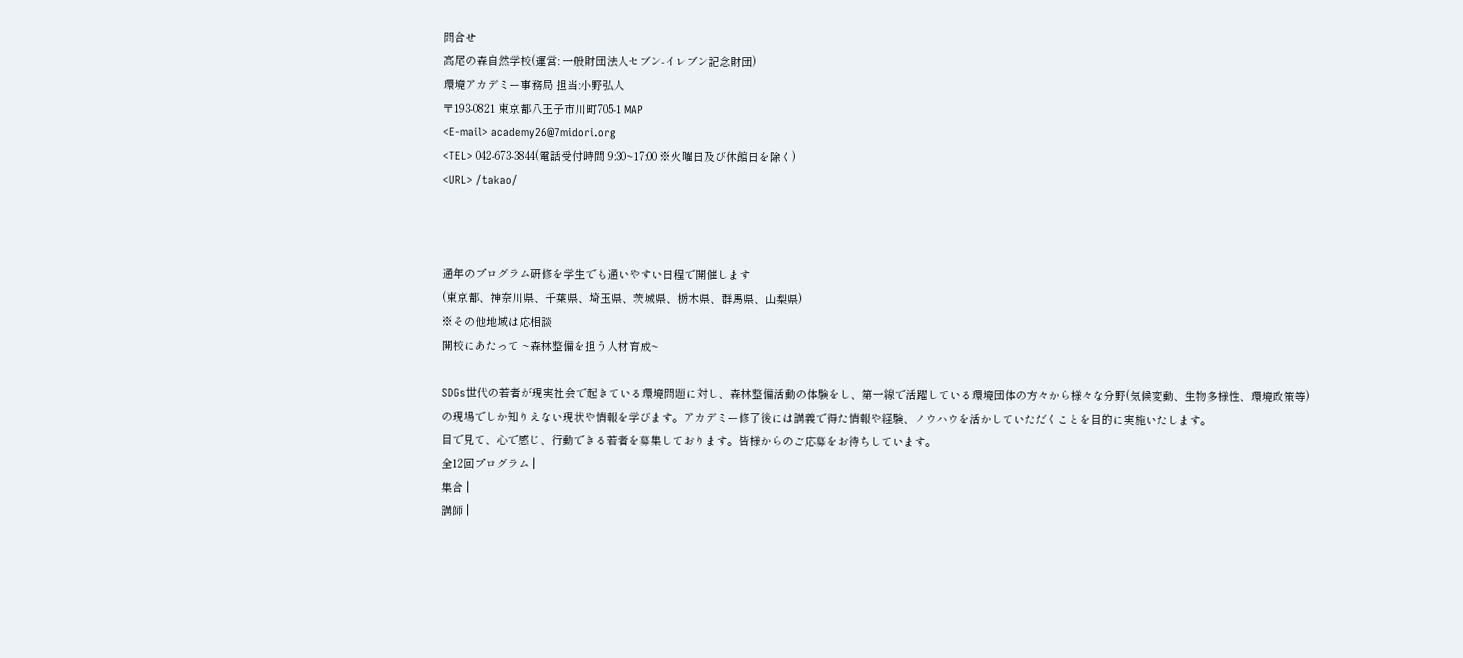問合せ
高尾の森自然学校(運営: 一般財団法人セブン-イレブン記念財団)
環境アカデミー事務局 担当:小野弘人
〒193-0821 東京都八王子市川町705-1 MAP
<E-mail> academy26@7midori.org
<TEL> 042-673-3844(電話受付時間 9:30~17:00 ※火曜日及び休館日を除く)
<URL> /takao/



通年のプログラム研修を学生でも通いやすい日程で開催します
(東京都、神奈川県、千葉県、埼玉県、茨城県、栃木県、群馬県、山梨県)
※その他地域は応相談
開校にあたって ~森林整備を担う人材育成~

SDGs世代の若者が現実社会で起きている環境問題に対し、森林整備活動の体験をし、第一線で活躍している環境団体の方々から様々な分野(気候変動、生物多様性、環境政策等)の現場でしか知りえない現状や情報を学びます。アカデミー修了後には講義で得た情報や経験、ノウハウを活かしていただくことを目的に実施いたします。
目で見て、心で感じ、行動できる若者を募集しております。皆様からのご応募をお待ちしています。
全12回プログラム |
集合 |
講師 |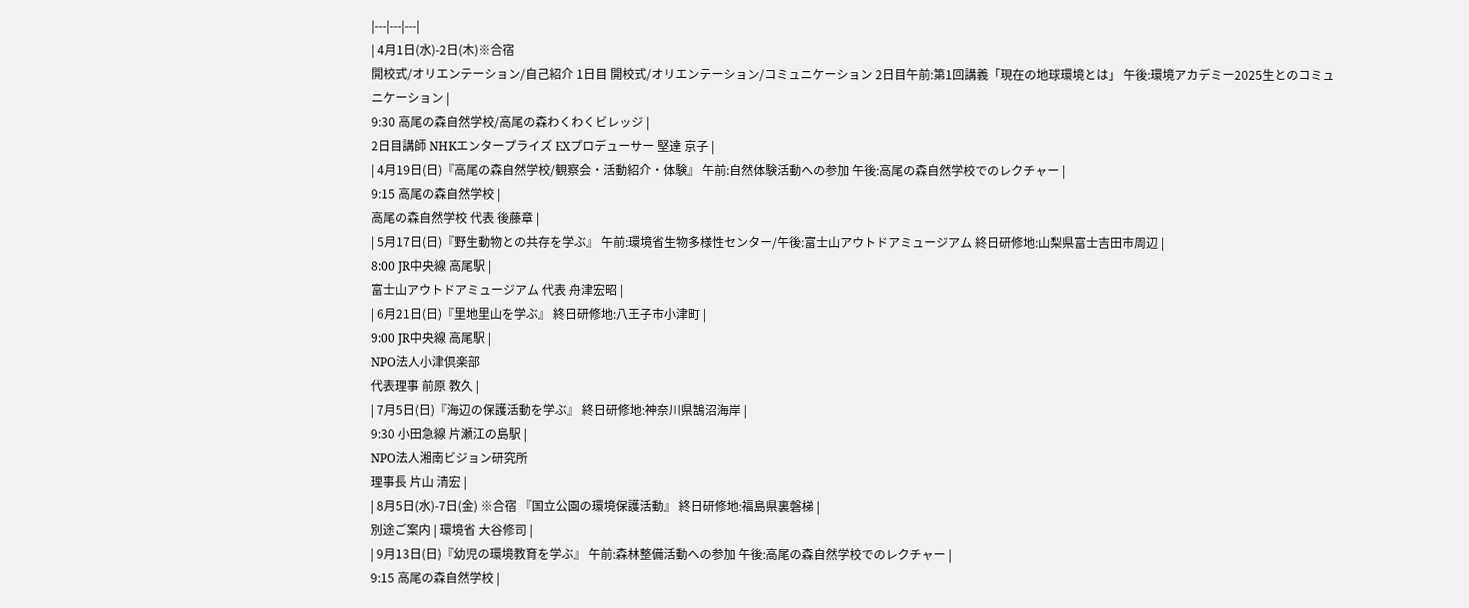|---|---|---|
| 4月1日(水)-2日(木)※合宿
開校式/オリエンテーション/自己紹介 1日目 開校式/オリエンテーション/コミュニケーション 2日目午前:第1回講義「現在の地球環境とは」 午後:環境アカデミー2025生とのコミュニケーション |
9:30 高尾の森自然学校/高尾の森わくわくビレッジ |
2日目講師 NHKエンタープライズ EXプロデューサー 堅達 京子 |
| 4月19日(日)『高尾の森自然学校/観察会・活動紹介・体験』 午前:自然体験活動への参加 午後:高尾の森自然学校でのレクチャー |
9:15 高尾の森自然学校 |
高尾の森自然学校 代表 後藤章 |
| 5月17日(日)『野生動物との共存を学ぶ』 午前:環境省生物多様性センター/午後:富士山アウトドアミュージアム 終日研修地:山梨県富士吉田市周辺 |
8:00 JR中央線 高尾駅 |
富士山アウトドアミュージアム 代表 舟津宏昭 |
| 6月21日(日)『里地里山を学ぶ』 終日研修地:八王子市小津町 |
9:00 JR中央線 高尾駅 |
NPO法人小津倶楽部
代表理事 前原 教久 |
| 7月5日(日)『海辺の保護活動を学ぶ』 終日研修地:神奈川県鵠沼海岸 |
9:30 小田急線 片瀬江の島駅 |
NPO法人湘南ビジョン研究所
理事長 片山 清宏 |
| 8月5日(水)-7日(金) ※合宿 『国立公園の環境保護活動』 終日研修地:福島県裏磐梯 |
別途ご案内 | 環境省 大谷修司 |
| 9月13日(日)『幼児の環境教育を学ぶ』 午前:森林整備活動への参加 午後:高尾の森自然学校でのレクチャー |
9:15 高尾の森自然学校 |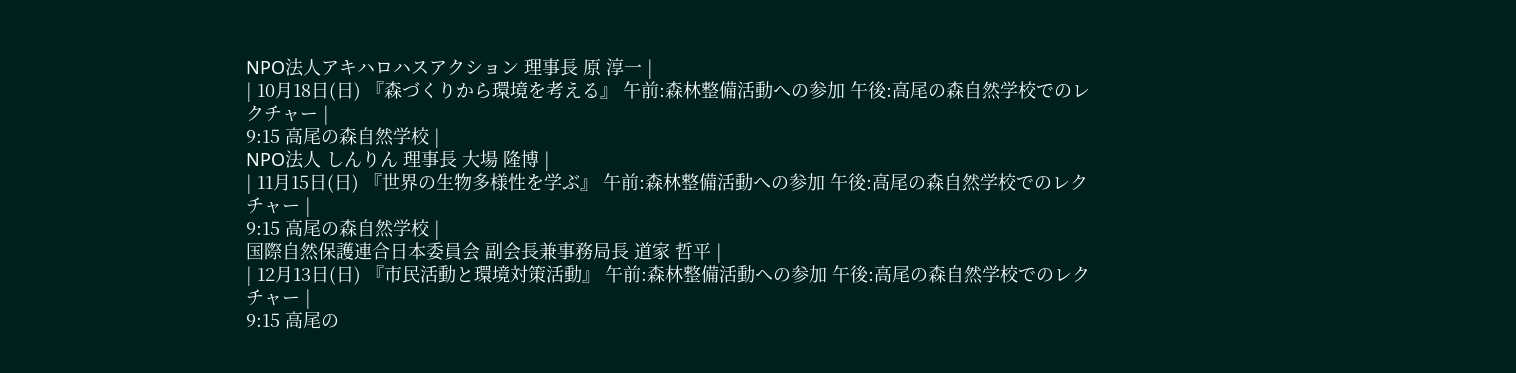NPO法人アキハロハスアクション 理事長 原 淳一 |
| 10月18日(日) 『森づくりから環境を考える』 午前:森林整備活動への参加 午後:高尾の森自然学校でのレクチャー |
9:15 高尾の森自然学校 |
NPO法人 しんりん 理事長 大場 隆博 |
| 11月15日(日) 『世界の生物多様性を学ぶ』 午前:森林整備活動への参加 午後:高尾の森自然学校でのレクチャー |
9:15 高尾の森自然学校 |
国際自然保護連合日本委員会 副会長兼事務局長 道家 哲平 |
| 12月13日(日) 『市民活動と環境対策活動』 午前:森林整備活動への参加 午後:高尾の森自然学校でのレクチャー |
9:15 高尾の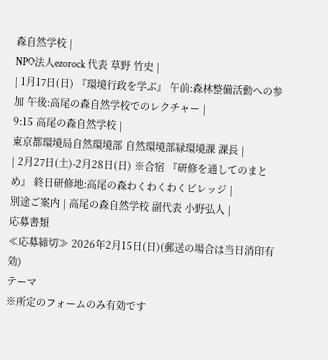森自然学校 |
NPO法人ezorock 代表 草野 竹史 |
| 1月17日(日) 『環境行政を学ぶ』 午前:森林整備活動への参加 午後:高尾の森自然学校でのレクチャー |
9:15 高尾の森自然学校 |
東京都環境局自然環境部 自然環境部緑環境課 課長 |
| 2月27日(土)-2月28日(日) ※合宿 『研修を通してのまとめ』 終日研修地:高尾の森わくわくわくビレッジ |
別途ご案内 | 高尾の森自然学校 副代表 小野弘人 |
応募書類
≪応募締切≫ 2026年2月15日(日)(郵送の場合は当日消印有効)
テーマ
※所定のフォームのみ有効です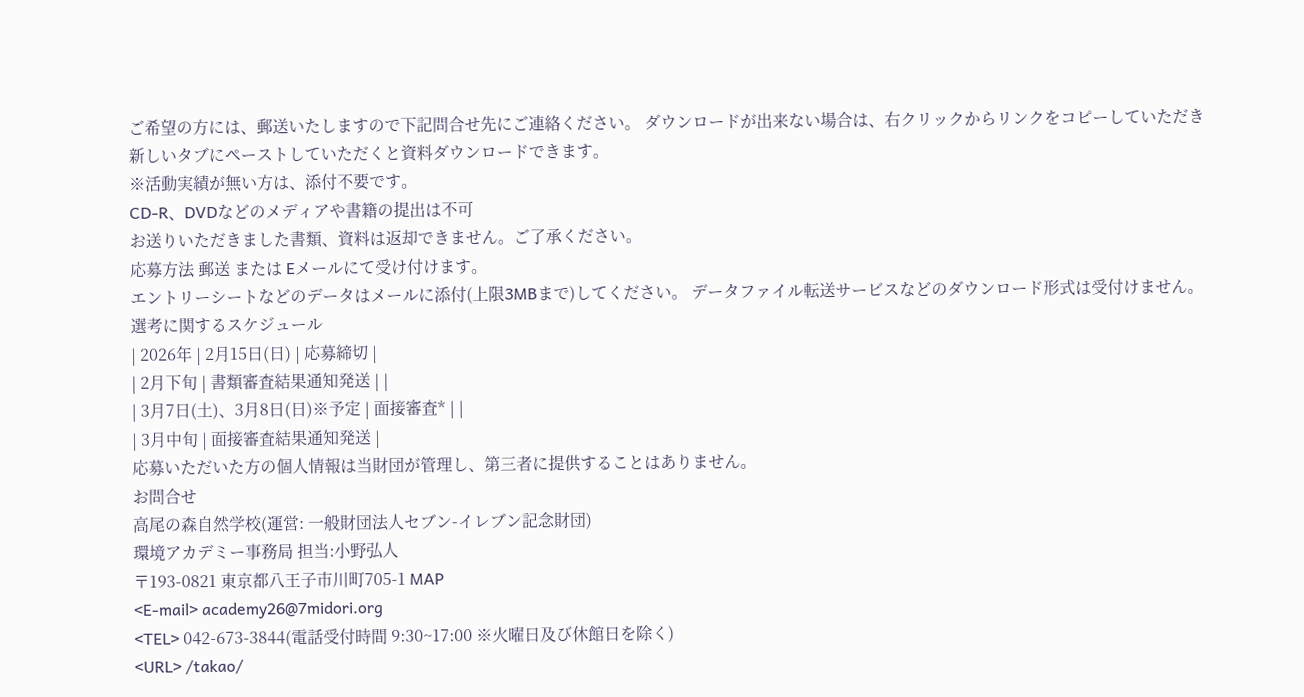ご希望の方には、郵送いたしますので下記問合せ先にご連絡ください。 ダウンロードが出来ない場合は、右クリックからリンクをコピーしていただき 新しいタブにペーストしていただくと資料ダウンロードできます。
※活動実績が無い方は、添付不要です。
CD-R、DVDなどのメディアや書籍の提出は不可
お送りいただきました書類、資料は返却できません。ご了承ください。
応募方法 郵送 または Eメールにて受け付けます。
エントリーシートなどのデータはメールに添付(上限3MBまで)してください。 データファイル転送サービスなどのダウンロード形式は受付けません。
選考に関するスケジュール
| 2026年 | 2月15日(日) | 応募締切 |
| 2月下旬 | 書類審査結果通知発送 | |
| 3月7日(土)、3月8日(日)※予定 | 面接審査* | |
| 3月中旬 | 面接審査結果通知発送 |
応募いただいた方の個人情報は当財団が管理し、第三者に提供することはありません。
お問合せ
高尾の森自然学校(運営: 一般財団法人セブン-イレブン記念財団)
環境アカデミー事務局 担当:小野弘人
〒193-0821 東京都八王子市川町705-1 MAP
<E-mail> academy26@7midori.org
<TEL> 042-673-3844(電話受付時間 9:30~17:00 ※火曜日及び休館日を除く)
<URL> /takao/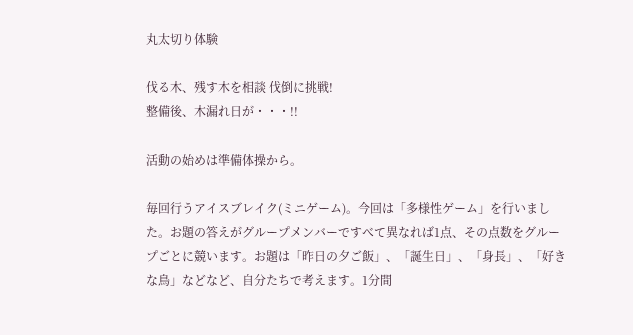丸太切り体験

伐る木、残す木を相談 伐倒に挑戦!
整備後、木漏れ日が・・・!!

活動の始めは準備体操から。

毎回行うアイスブレイク(ミニゲーム)。今回は「多様性ゲーム」を行いました。お題の答えがグループメンバーですべて異なれば1点、その点数をグループごとに競います。お題は「昨日の夕ご飯」、「誕生日」、「身長」、「好きな鳥」などなど、自分たちで考えます。1分間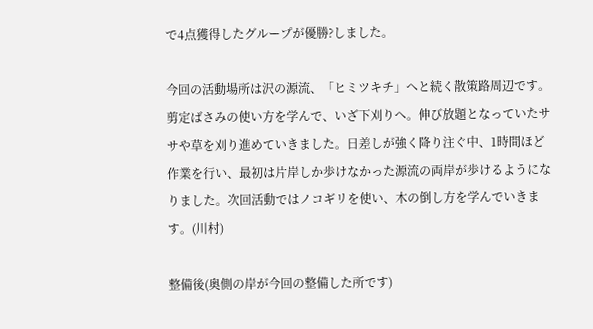で4点獲得したグループが優勝?しました。

今回の活動場所は沢の源流、「ヒミツキチ」へと続く散策路周辺です。剪定ばさみの使い方を学んで、いざ下刈りへ。伸び放題となっていたササや草を刈り進めていきました。日差しが強く降り注ぐ中、1時間ほど作業を行い、最初は片岸しか歩けなかった源流の両岸が歩けるようになりました。次回活動ではノコギリを使い、木の倒し方を学んでいきます。(川村)

整備後(奥側の岸が今回の整備した所です)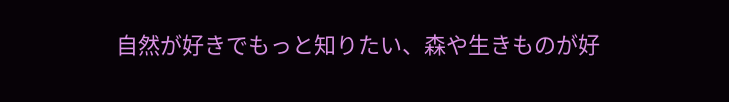自然が好きでもっと知りたい、森や生きものが好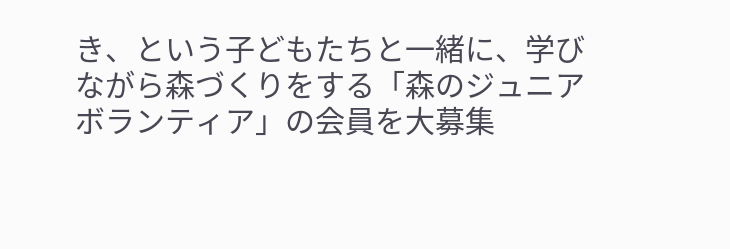き、という子どもたちと一緒に、学びながら森づくりをする「森のジュニアボランティア」の会員を大募集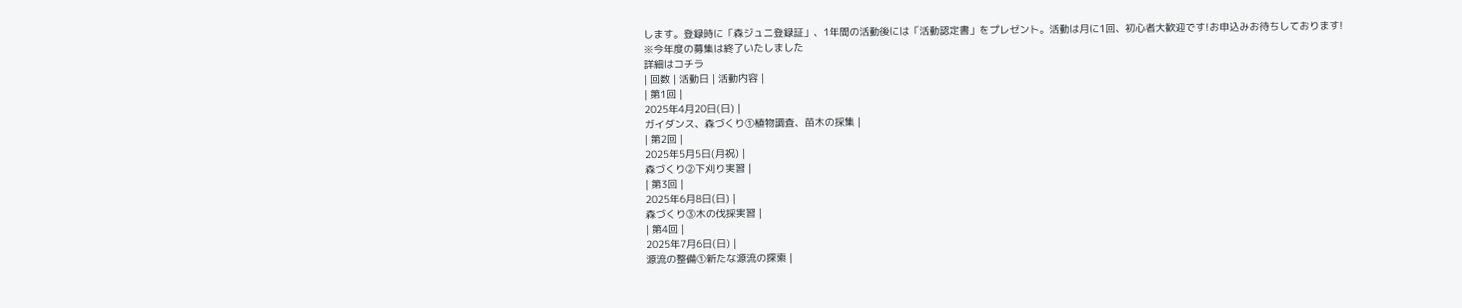します。登録時に「森ジュニ登録証」、1年間の活動後には「活動認定書」をプレゼント。活動は月に1回、初心者大歓迎です!お申込みお待ちしております!
※今年度の募集は終了いたしました
詳細はコチラ
| 回数 | 活動日 | 活動内容 |
| 第1回 |
2025年4月20日(日) |
ガイダンス、森づくり①植物調査、苗木の採集 |
| 第2回 |
2025年5月5日(月祝) |
森づくり②下刈り実習 |
| 第3回 |
2025年6月8日(日) |
森づくり③木の伐採実習 |
| 第4回 |
2025年7月6日(日) |
源流の整備①新たな源流の探索 |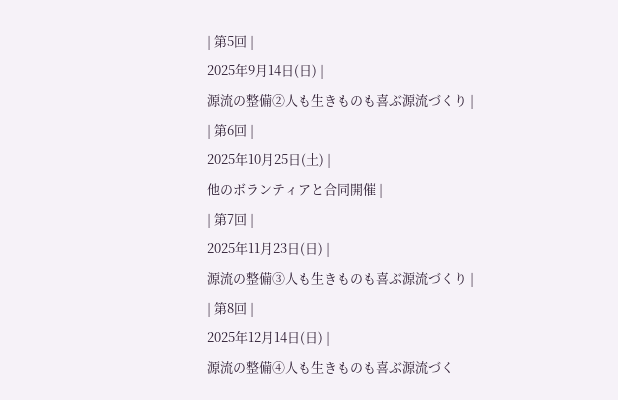| 第5回 |
2025年9月14日(日) |
源流の整備②人も生きものも喜ぶ源流づくり |
| 第6回 |
2025年10月25日(土) |
他のボランティアと合同開催 |
| 第7回 |
2025年11月23日(日) |
源流の整備③人も生きものも喜ぶ源流づくり |
| 第8回 |
2025年12月14日(日) |
源流の整備④人も生きものも喜ぶ源流づく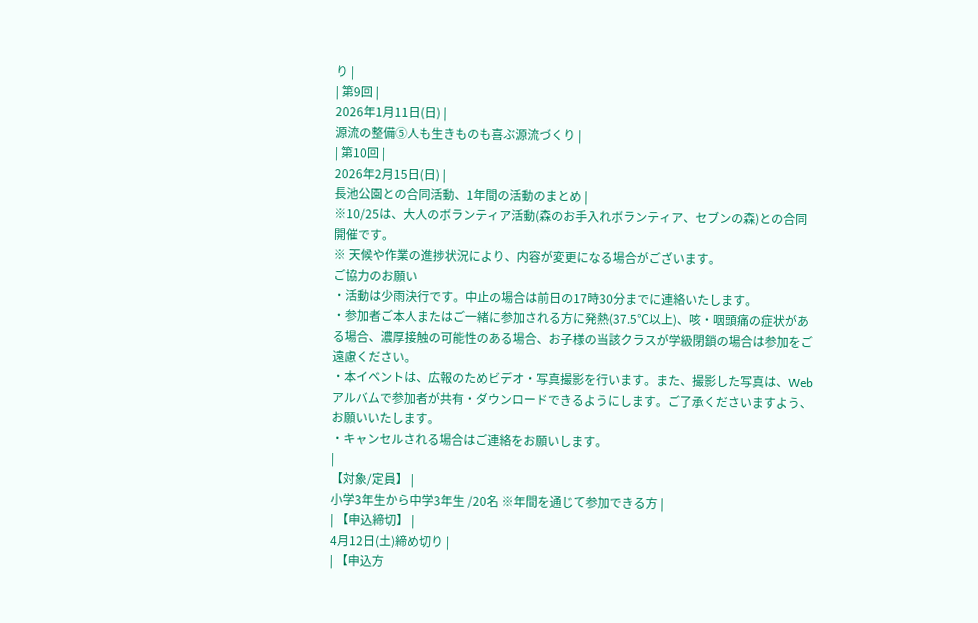り |
| 第9回 |
2026年1月11日(日) |
源流の整備⑤人も生きものも喜ぶ源流づくり |
| 第10回 |
2026年2月15日(日) |
長池公園との合同活動、1年間の活動のまとめ |
※10/25は、大人のボランティア活動(森のお手入れボランティア、セブンの森)との合同開催です。
※ 天候や作業の進捗状況により、内容が変更になる場合がございます。
ご協力のお願い
・活動は少雨決行です。中止の場合は前日の17時30分までに連絡いたします。
・参加者ご本人またはご一緒に参加される方に発熱(37.5℃以上)、咳・咽頭痛の症状がある場合、濃厚接触の可能性のある場合、お子様の当該クラスが学級閉鎖の場合は参加をご遠慮ください。
・本イベントは、広報のためビデオ・写真撮影を行います。また、撮影した写真は、Webアルバムで参加者が共有・ダウンロードできるようにします。ご了承くださいますよう、お願いいたします。
・キャンセルされる場合はご連絡をお願いします。
|
【対象/定員】 |
小学3年生から中学3年生 /20名 ※年間を通じて参加できる方 |
| 【申込締切】 |
4月12日(土)締め切り |
| 【申込方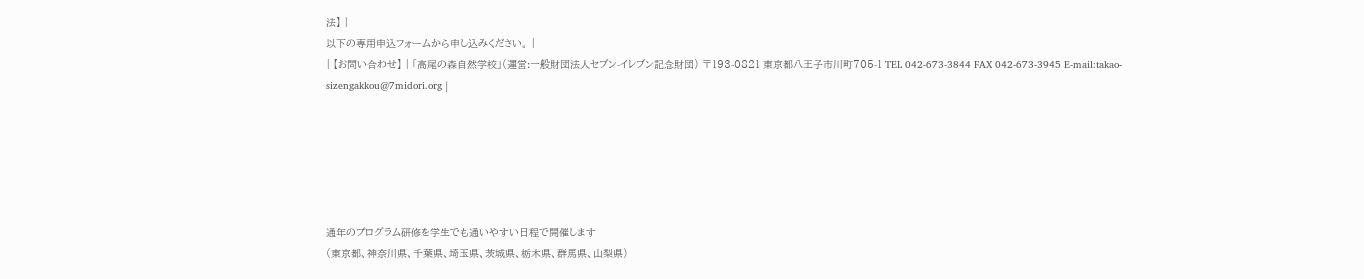法】 |
以下の専用申込フォームから申し込みください。 |
| 【お問い合わせ】 | 「高尾の森自然学校」(運営:一般財団法人セブン-イレブン記念財団) 〒193-0821 東京都八王子市川町705-1 TEL 042-673-3844 FAX 042-673-3945 E-mail:takao-sizengakkou@7midori.org |






通年のプログラム研修を学生でも通いやすい日程で開催します
(東京都、神奈川県、千葉県、埼玉県、茨城県、栃木県、群馬県、山梨県)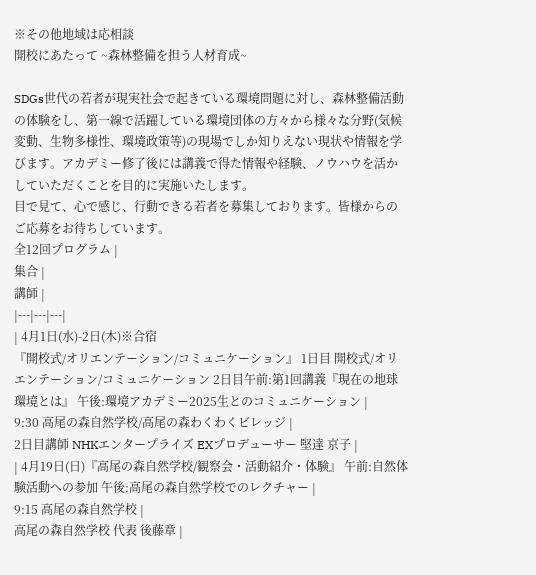※その他地域は応相談
開校にあたって ~森林整備を担う人材育成~

SDGs世代の若者が現実社会で起きている環境問題に対し、森林整備活動の体験をし、第一線で活躍している環境団体の方々から様々な分野(気候変動、生物多様性、環境政策等)の現場でしか知りえない現状や情報を学びます。アカデミー修了後には講義で得た情報や経験、ノウハウを活かしていただくことを目的に実施いたします。
目で見て、心で感じ、行動できる若者を募集しております。皆様からのご応募をお待ちしています。
全12回プログラム |
集合 |
講師 |
|---|---|---|
| 4月1日(水)-2日(木)※合宿
『開校式/オリエンテーション/コミュニケーション』 1日目 開校式/オリエンテーション/コミュニケーション 2日目午前:第1回講義『現在の地球環境とは』 午後:環境アカデミー2025生とのコミュニケーション |
9:30 高尾の森自然学校/高尾の森わくわくビレッジ |
2日目講師 NHKエンタープライズ EXプロデューサー 堅達 京子 |
| 4月19日(日)『高尾の森自然学校/観察会・活動紹介・体験』 午前:自然体験活動への参加 午後:高尾の森自然学校でのレクチャー |
9:15 高尾の森自然学校 |
高尾の森自然学校 代表 後藤章 |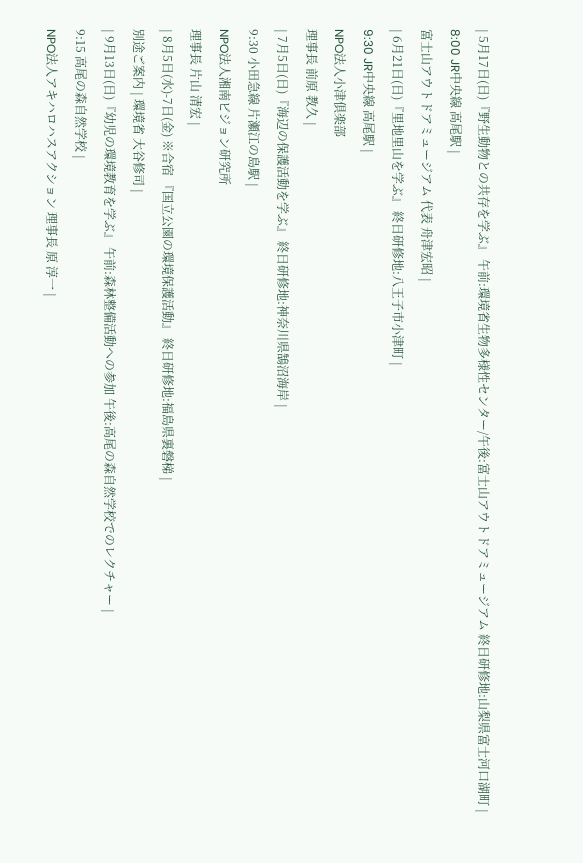| 5月17日(日)『野生動物との共存を学ぶ』 午前:環境省生物多様性センター/午後:富士山アウトドアミュージアム 終日研修地:山梨県富士河口湖町 |
8:00 JR中央線 高尾駅 |
富士山アウトドアミュージアム 代表 舟津宏昭 |
| 6月21日(日)『里地里山を学ぶ』 終日研修地:八王子市小津町 |
9:30 JR中央線 高尾駅 |
NPO法人小津倶楽部
理事長 前原 教久 |
| 7月5日(日)『海辺の保護活動を学ぶ』 終日研修地:神奈川県鵠沼海岸 |
9:30 小田急線 片瀬江の島駅 |
NPO法人湘南ビジョン研究所
理事長 片山 清宏 |
| 8月5日(水)-7日(金) ※合宿 『国立公園の環境保護活動』 終日研修地:福島県裏磐梯 |
別途ご案内 | 環境省 大谷修司 |
| 9月13日(日)『幼児の環境教育を学ぶ』 午前:森林整備活動への参加 午後:高尾の森自然学校でのレクチャー |
9:15 高尾の森自然学校 |
NPO法人アキハロハスアクション 理事長 原 淳一 |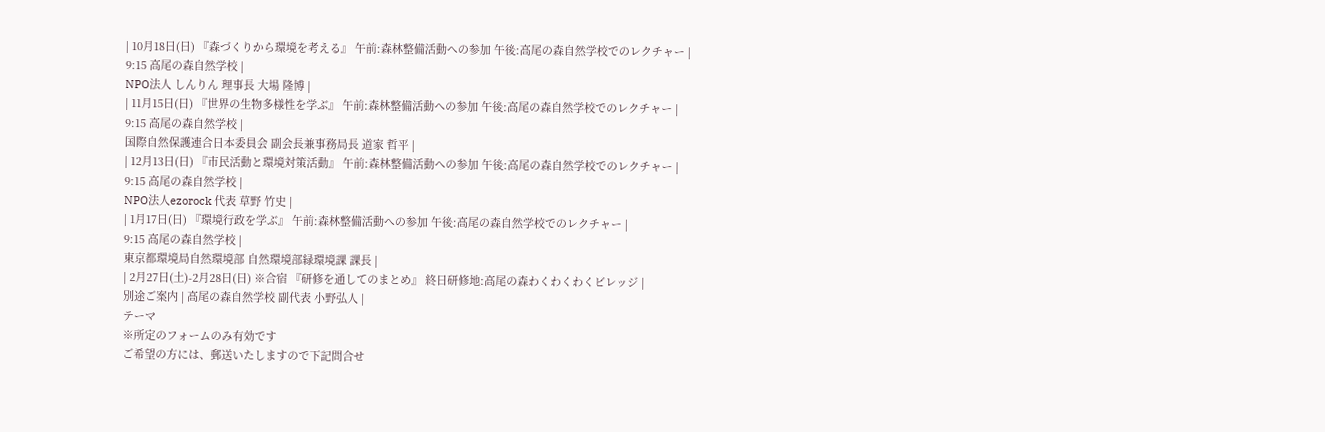| 10月18日(日) 『森づくりから環境を考える』 午前:森林整備活動への参加 午後:高尾の森自然学校でのレクチャー |
9:15 高尾の森自然学校 |
NPO法人 しんりん 理事長 大場 隆博 |
| 11月15日(日) 『世界の生物多様性を学ぶ』 午前:森林整備活動への参加 午後:高尾の森自然学校でのレクチャー |
9:15 高尾の森自然学校 |
国際自然保護連合日本委員会 副会長兼事務局長 道家 哲平 |
| 12月13日(日) 『市民活動と環境対策活動』 午前:森林整備活動への参加 午後:高尾の森自然学校でのレクチャー |
9:15 高尾の森自然学校 |
NPO法人ezorock 代表 草野 竹史 |
| 1月17日(日) 『環境行政を学ぶ』 午前:森林整備活動への参加 午後:高尾の森自然学校でのレクチャー |
9:15 高尾の森自然学校 |
東京都環境局自然環境部 自然環境部緑環境課 課長 |
| 2月27日(土)-2月28日(日) ※合宿 『研修を通してのまとめ』 終日研修地:高尾の森わくわくわくビレッジ |
別途ご案内 | 高尾の森自然学校 副代表 小野弘人 |
テーマ
※所定のフォームのみ有効です
ご希望の方には、郵送いたしますので下記問合せ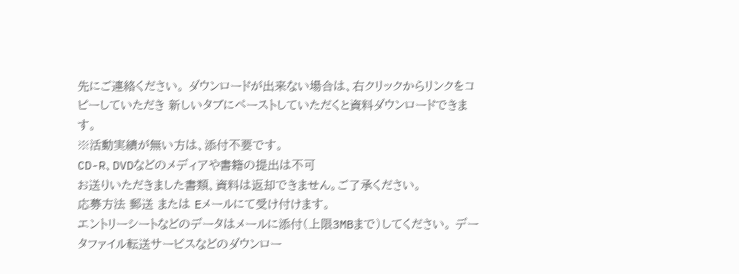先にご連絡ください。 ダウンロードが出来ない場合は、右クリックからリンクをコピーしていただき 新しいタブにペーストしていただくと資料ダウンロードできます。
※活動実績が無い方は、添付不要です。
CD-R、DVDなどのメディアや書籍の提出は不可
お送りいただきました書類、資料は返却できません。ご了承ください。
応募方法 郵送 または Eメールにて受け付けます。
エントリーシートなどのデータはメールに添付(上限3MBまで)してください。 データファイル転送サービスなどのダウンロー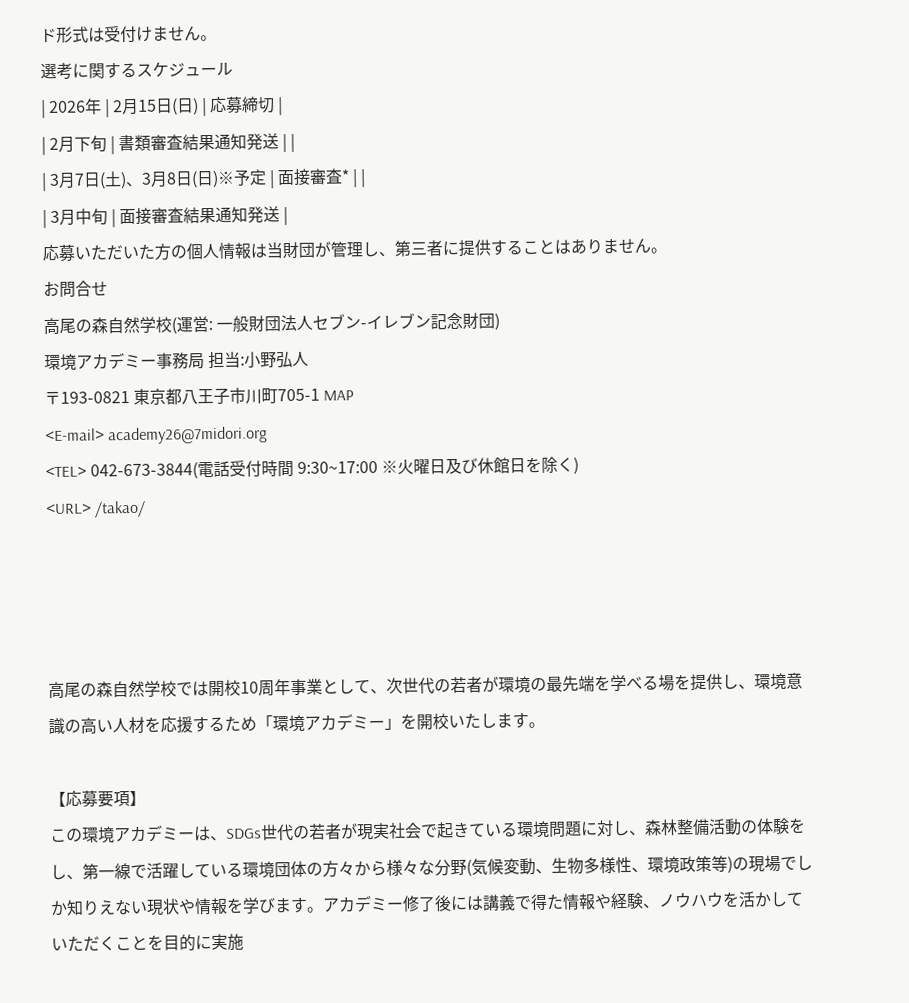ド形式は受付けません。
選考に関するスケジュール
| 2026年 | 2月15日(日) | 応募締切 |
| 2月下旬 | 書類審査結果通知発送 | |
| 3月7日(土)、3月8日(日)※予定 | 面接審査* | |
| 3月中旬 | 面接審査結果通知発送 |
応募いただいた方の個人情報は当財団が管理し、第三者に提供することはありません。
お問合せ
高尾の森自然学校(運営: 一般財団法人セブン-イレブン記念財団)
環境アカデミー事務局 担当:小野弘人
〒193-0821 東京都八王子市川町705-1 MAP
<E-mail> academy26@7midori.org
<TEL> 042-673-3844(電話受付時間 9:30~17:00 ※火曜日及び休館日を除く)
<URL> /takao/




高尾の森自然学校では開校10周年事業として、次世代の若者が環境の最先端を学べる場を提供し、環境意識の高い人材を応援するため「環境アカデミー」を開校いたします。

【応募要項】
この環境アカデミーは、SDGs世代の若者が現実社会で起きている環境問題に対し、森林整備活動の体験をし、第一線で活躍している環境団体の方々から様々な分野(気候変動、生物多様性、環境政策等)の現場でしか知りえない現状や情報を学びます。アカデミー修了後には講義で得た情報や経験、ノウハウを活かしていただくことを目的に実施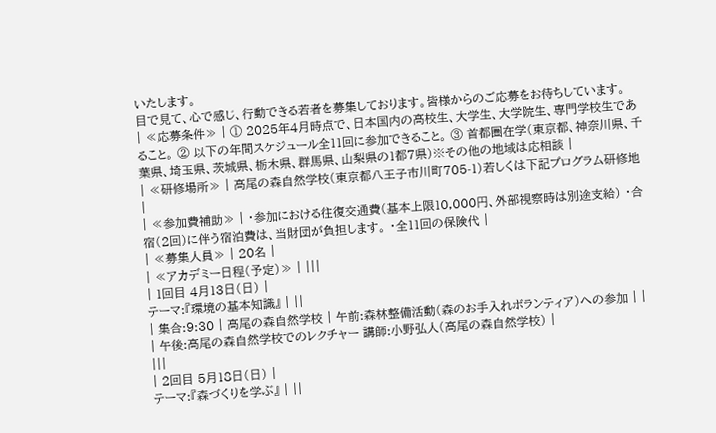いたします。
目で見て、心で感じ、行動できる若者を募集しております。皆様からのご応募をお待ちしています。
| ≪応募条件≫ | ① 2025年4月時点で、日本国内の高校生、大学生、大学院生、専門学校生であること。 ② 以下の年間スケジュール全11回に参加できること。 ③ 首都圏在学(東京都、神奈川県、千葉県、埼玉県、茨城県、栃木県、群馬県、山梨県の1都7県)※その他の地域は応相談 |
| ≪研修場所≫ | 高尾の森自然学校(東京都八王子市川町705-1)若しくは下記プログラム研修地 |
| ≪参加費補助≫ | ・参加における往復交通費(基本上限10,000円、外部視察時は別途支給) ・合宿(2回)に伴う宿泊費は、当財団が負担します。 ・全11回の保険代 |
| ≪募集人員≫ | 20名 |
| ≪アカデミー日程(予定)≫ | |||
| 1回目 4月13日(日) |
テーマ:『環境の基本知識』 | ||
| 集合:9:30 | 高尾の森自然学校 | 午前:森林整備活動(森のお手入れボランティア)への参加 | |
| 午後:高尾の森自然学校でのレクチャー 講師:小野弘人(高尾の森自然学校) |
|||
| 2回目 5月18日(日) |
テーマ:『森づくりを学ぶ』 | ||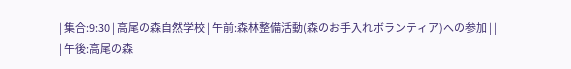| 集合:9:30 | 高尾の森自然学校 | 午前:森林整備活動(森のお手入れボランティア)への参加 | |
| 午後:高尾の森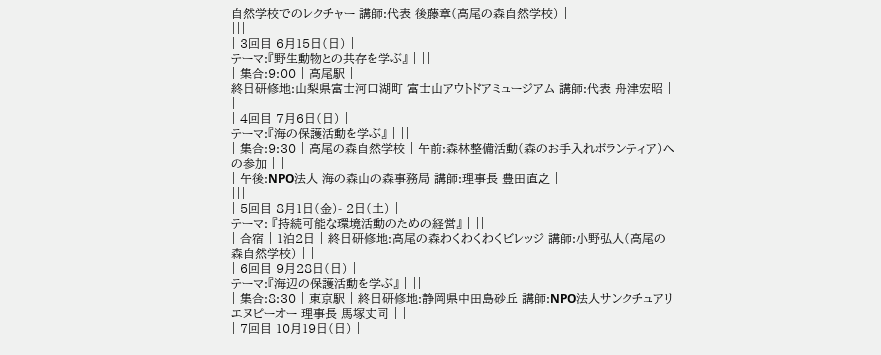自然学校でのレクチャー 講師:代表 後藤章(高尾の森自然学校) |
|||
| 3回目 6月15日(日) |
テーマ:『野生動物との共存を学ぶ』 | ||
| 集合:9:00 | 高尾駅 |
終日研修地:山梨県富士河口湖町 富士山アウトドアミュージアム 講師:代表 舟津宏昭 |
|
| 4回目 7月6日(日) |
テーマ:『海の保護活動を学ぶ』 | ||
| 集合:9:30 | 高尾の森自然学校 | 午前:森林整備活動(森のお手入れボランティア)への参加 | |
| 午後:NPO法人 海の森山の森事務局 講師:理事長 豊田直之 |
|||
| 5回目 8月1日(金)- 2日(土) |
テーマ: 『持続可能な環境活動のための経営』 | ||
| 合宿 | 1泊2日 | 終日研修地:高尾の森わくわくわくビレッジ 講師:小野弘人(高尾の森自然学校) | |
| 6回目 9月28日(日) |
テーマ:『海辺の保護活動を学ぶ』 | ||
| 集合:8:30 | 東京駅 | 終日研修地:静岡県中田島砂丘 講師:NPO法人サンクチュアリ エヌピーオー 理事長 馬塚丈司 | |
| 7回目 10月19日(日) |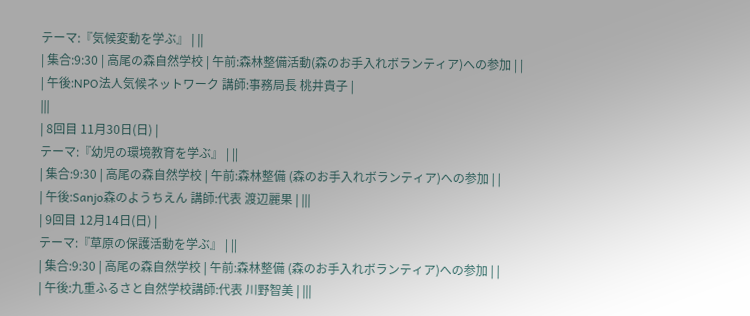テーマ:『気候変動を学ぶ』 | ||
| 集合:9:30 | 高尾の森自然学校 | 午前:森林整備活動(森のお手入れボランティア)への参加 | |
| 午後:NPO法人気候ネットワーク 講師:事務局長 桃井貴子 |
|||
| 8回目 11月30日(日) |
テーマ:『幼児の環境教育を学ぶ』 | ||
| 集合:9:30 | 高尾の森自然学校 | 午前:森林整備 (森のお手入れボランティア)への参加 | |
| 午後:Sanjo森のようちえん 講師:代表 渡辺麗果 | |||
| 9回目 12月14日(日) |
テーマ:『草原の保護活動を学ぶ』 | ||
| 集合:9:30 | 高尾の森自然学校 | 午前:森林整備 (森のお手入れボランティア)への参加 | |
| 午後:九重ふるさと自然学校講師:代表 川野智美 | |||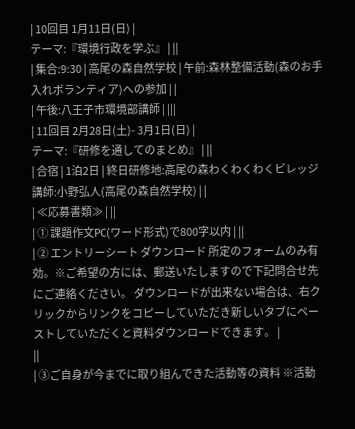| 10回目 1月11日(日) |
テーマ:『環境行政を学ぶ』 | ||
| 集合:9:30 | 高尾の森自然学校 | 午前:森林整備活動(森のお手入れボランティア)への参加 | |
| 午後:八王子市環境部講師 | |||
| 11回目 2月28日(土)- 3月1日(日) |
テーマ:『研修を通してのまとめ』 | ||
| 合宿 | 1泊2日 | 終日研修地:高尾の森わくわくわくビレッジ 講師:小野弘人(高尾の森自然学校) | |
| ≪応募書類≫ | ||
| ① 課題作文PC(ワード形式)で800字以内 | ||
| ② エントリーシート ダウンロード 所定のフォームのみ有効。※ご希望の方には、郵送いたしますので下記問合せ先にご連絡ください。 ダウンロードが出来ない場合は、右クリックからリンクをコピーしていただき新しいタブにペーストしていただくと資料ダウンロードできます。 |
||
| ③ご自身が今までに取り組んできた活動等の資料 ※活動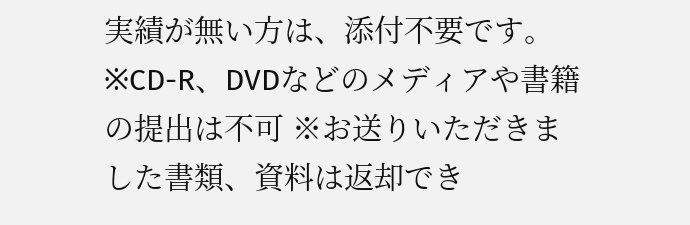実績が無い方は、添付不要です。 ※CD-R、DVDなどのメディアや書籍の提出は不可 ※お送りいただきました書類、資料は返却でき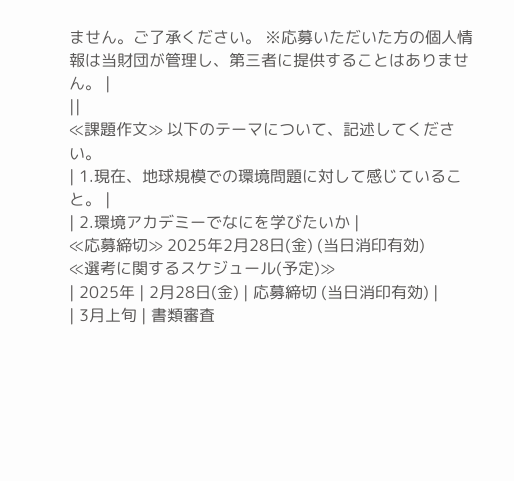ません。ご了承ください。 ※応募いただいた方の個人情報は当財団が管理し、第三者に提供することはありません。 |
||
≪課題作文≫ 以下のテーマについて、記述してください。
| 1.現在、地球規模での環境問題に対して感じていること。 |
| 2.環境アカデミーでなにを学びたいか |
≪応募締切≫ 2025年2月28日(金) (当日消印有効)
≪選考に関するスケジュール(予定)≫
| 2025年 | 2月28日(金) | 応募締切 (当日消印有効) |
| 3月上旬 | 書類審査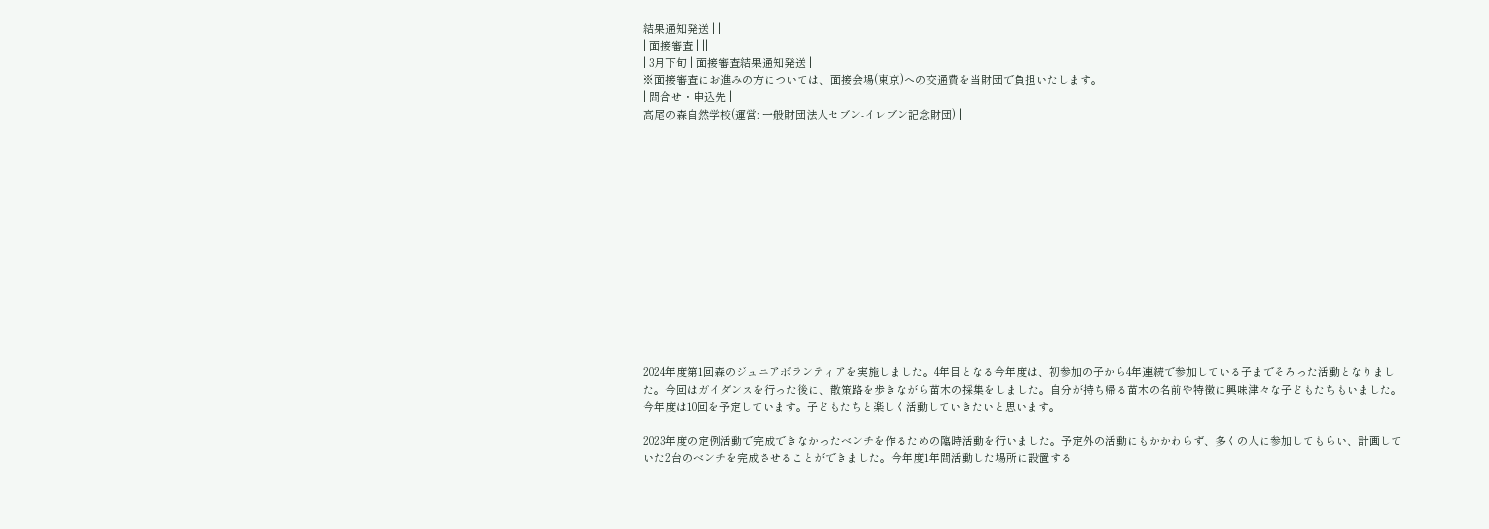結果通知発送 | |
| 面接審査 | ||
| 3月下旬 | 面接審査結果通知発送 |
※面接審査にお進みの方については、面接会場(東京)への交通費を当財団で負担いたします。
| 問合せ・申込先 |
高尾の森自然学校(運営: 一般財団法人セブン-イレブン記念財団) |














2024年度第1回森のジュニアボランティアを実施しました。4年目となる今年度は、初参加の子から4年連続で参加している子までそろった活動となりました。今回はガイダンスを行った後に、散策路を歩きながら苗木の採集をしました。自分が持ち帰る苗木の名前や特徴に興味津々な子どもたちもいました。今年度は10回を予定しています。子どもたちと楽しく活動していきたいと思います。

2023年度の定例活動で完成できなかったベンチを作るための臨時活動を行いました。予定外の活動にもかかわらず、多くの人に参加してもらい、計画していた2台のベンチを完成させることができました。今年度1年間活動した場所に設置する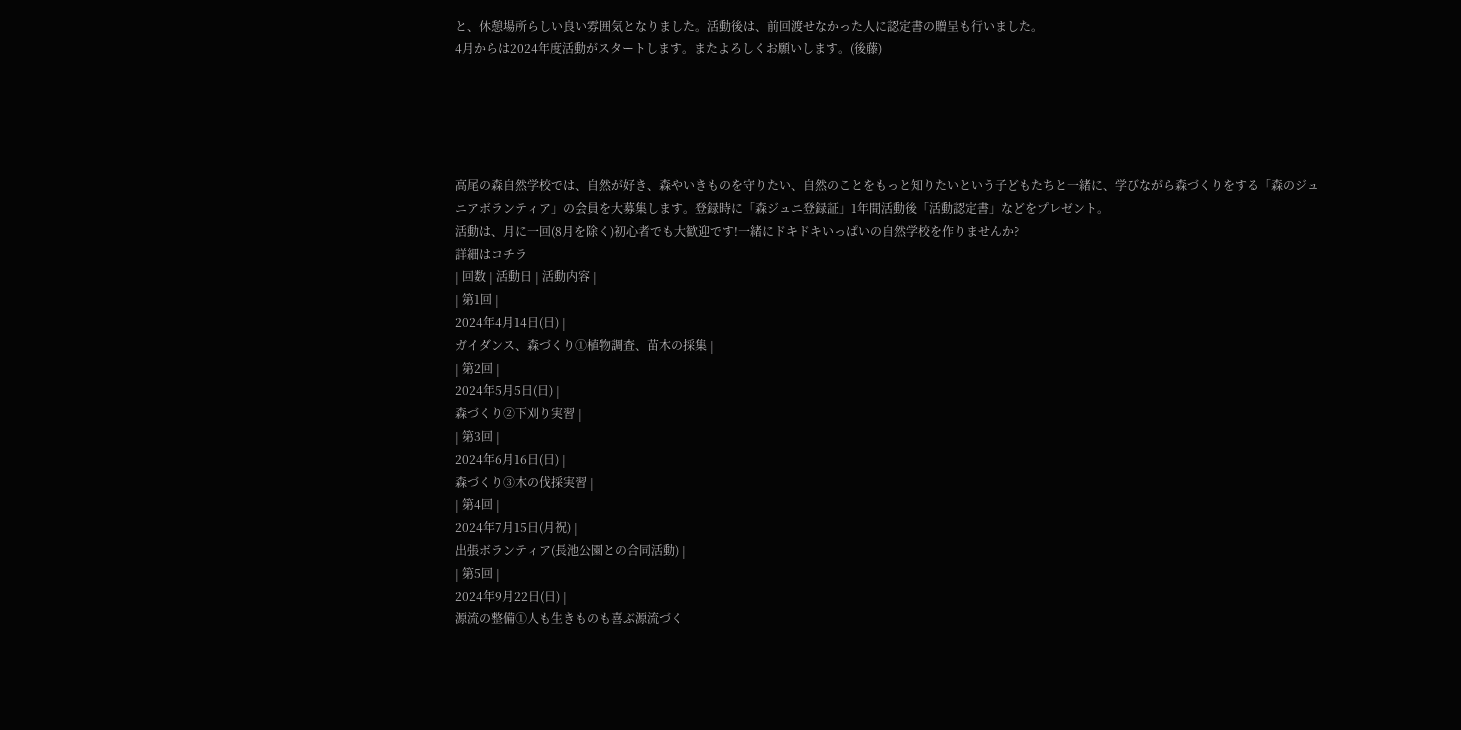と、休憩場所らしい良い雰囲気となりました。活動後は、前回渡せなかった人に認定書の贈呈も行いました。
4月からは2024年度活動がスタートします。またよろしくお願いします。(後藤)





高尾の森自然学校では、自然が好き、森やいきものを守りたい、自然のことをもっと知りたいという子どもたちと一緒に、学びながら森づくりをする「森のジュニアボランティア」の会員を大募集します。登録時に「森ジュニ登録証」1年間活動後「活動認定書」などをプレゼント。
活動は、月に一回(8月を除く)初心者でも大歓迎です!一緒にドキドキいっぱいの自然学校を作りませんか?
詳細はコチラ
| 回数 | 活動日 | 活動内容 |
| 第1回 |
2024年4月14日(日) |
ガイダンス、森づくり①植物調査、苗木の採集 |
| 第2回 |
2024年5月5日(日) |
森づくり②下刈り実習 |
| 第3回 |
2024年6月16日(日) |
森づくり③木の伐採実習 |
| 第4回 |
2024年7月15日(月祝) |
出張ボランティア(長池公園との合同活動) |
| 第5回 |
2024年9月22日(日) |
源流の整備①人も生きものも喜ぶ源流づく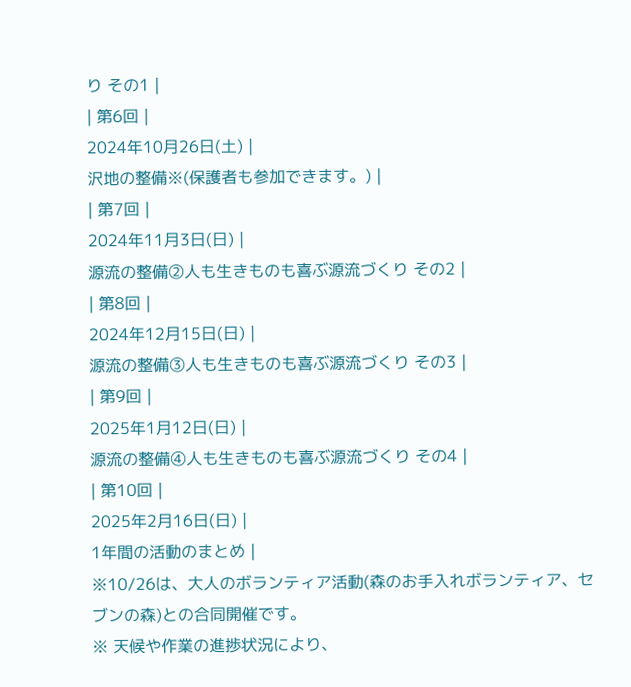り その1 |
| 第6回 |
2024年10月26日(土) |
沢地の整備※(保護者も参加できます。) |
| 第7回 |
2024年11月3日(日) |
源流の整備②人も生きものも喜ぶ源流づくり その2 |
| 第8回 |
2024年12月15日(日) |
源流の整備③人も生きものも喜ぶ源流づくり その3 |
| 第9回 |
2025年1月12日(日) |
源流の整備④人も生きものも喜ぶ源流づくり その4 |
| 第10回 |
2025年2月16日(日) |
1年間の活動のまとめ |
※10/26は、大人のボランティア活動(森のお手入れボランティア、セブンの森)との合同開催です。
※ 天候や作業の進捗状況により、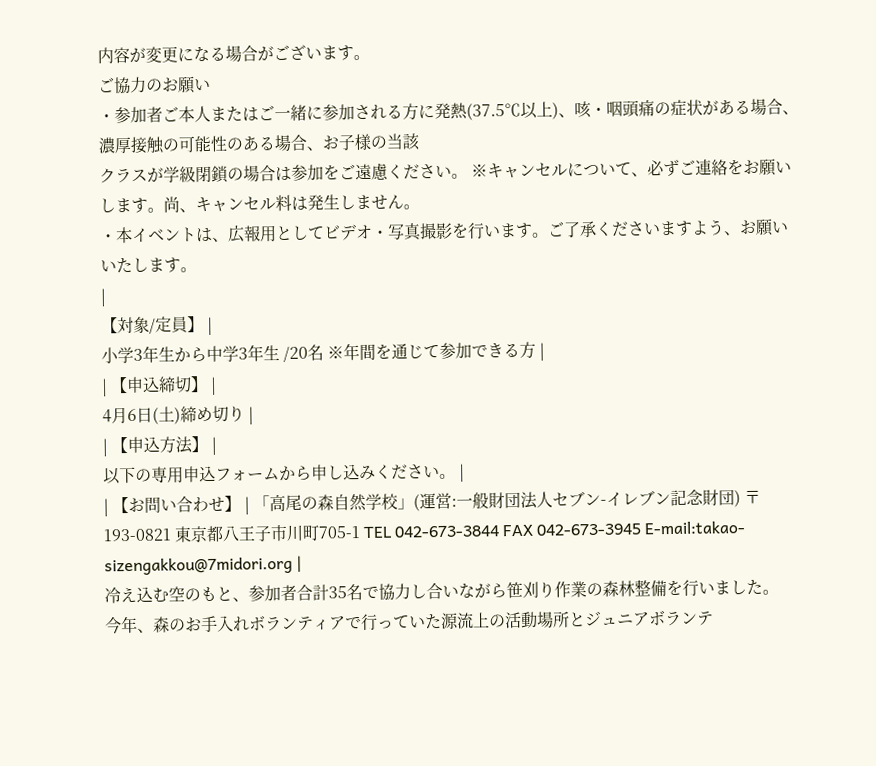内容が変更になる場合がございます。
ご協力のお願い
・参加者ご本人またはご一緒に参加される方に発熱(37.5℃以上)、咳・咽頭痛の症状がある場合、濃厚接触の可能性のある場合、お子様の当該
クラスが学級閉鎖の場合は参加をご遠慮ください。 ※キャンセルについて、必ずご連絡をお願いします。尚、キャンセル料は発生しません。
・本イベントは、広報用としてビデオ・写真撮影を行います。ご了承くださいますよう、お願いいたします。
|
【対象/定員】 |
小学3年生から中学3年生 /20名 ※年間を通じて参加できる方 |
| 【申込締切】 |
4月6日(土)締め切り |
| 【申込方法】 |
以下の専用申込フォームから申し込みください。 |
| 【お問い合わせ】 | 「高尾の森自然学校」(運営:一般財団法人セブン-イレブン記念財団) 〒193-0821 東京都八王子市川町705-1 TEL 042-673-3844 FAX 042-673-3945 E-mail:takao-sizengakkou@7midori.org |
冷え込む空のもと、参加者合計35名で協力し合いながら笹刈り作業の森林整備を行いました。
今年、森のお手入れボランティアで行っていた源流上の活動場所とジュニアボランテ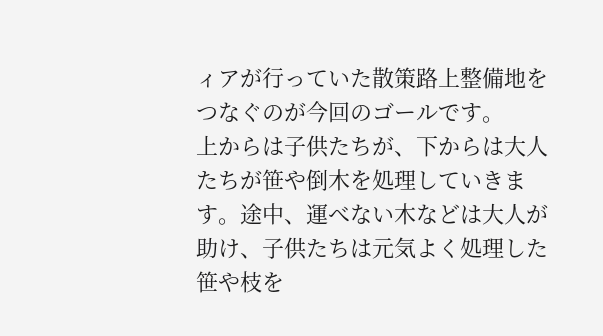ィアが行っていた散策路上整備地をつなぐのが今回のゴールです。
上からは子供たちが、下からは大人たちが笹や倒木を処理していきます。途中、運べない木などは大人が助け、子供たちは元気よく処理した笹や枝を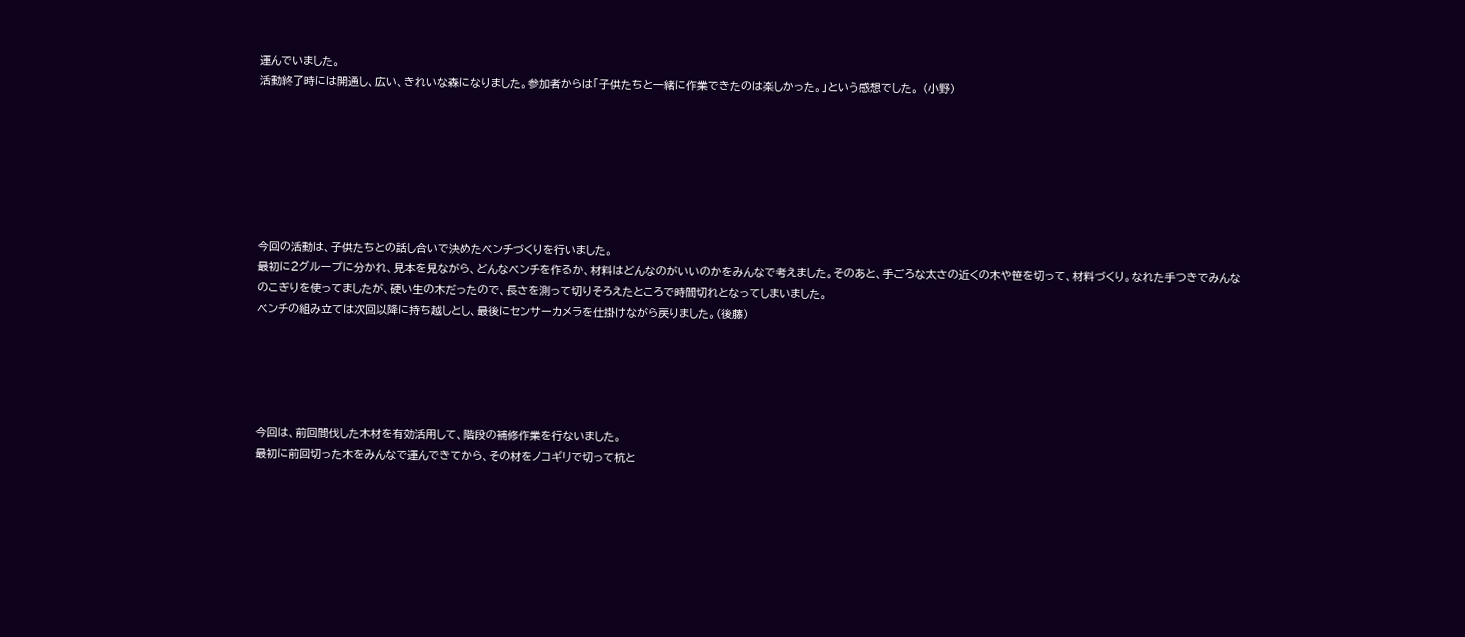運んでいました。
活動終了時には開通し、広い、きれいな森になりました。参加者からは「子供たちと一緒に作業できたのは楽しかった。」という感想でした。 (小野)







今回の活動は、子供たちとの話し合いで決めたベンチづくりを行いました。
最初に2グループに分かれ、見本を見ながら、どんなベンチを作るか、材料はどんなのがいいのかをみんなで考えました。そのあと、手ごろな太さの近くの木や笹を切って、材料づくり。なれた手つきでみんなのこぎりを使ってましたが、硬い生の木だったので、長さを測って切りそろえたところで時間切れとなってしまいました。
ベンチの組み立ては次回以降に持ち越しとし、最後にセンサーカメラを仕掛けながら戻りました。(後藤)





今回は、前回間伐した木材を有効活用して、階段の補修作業を行ないました。
最初に前回切った木をみんなで運んできてから、その材をノコギリで切って杭と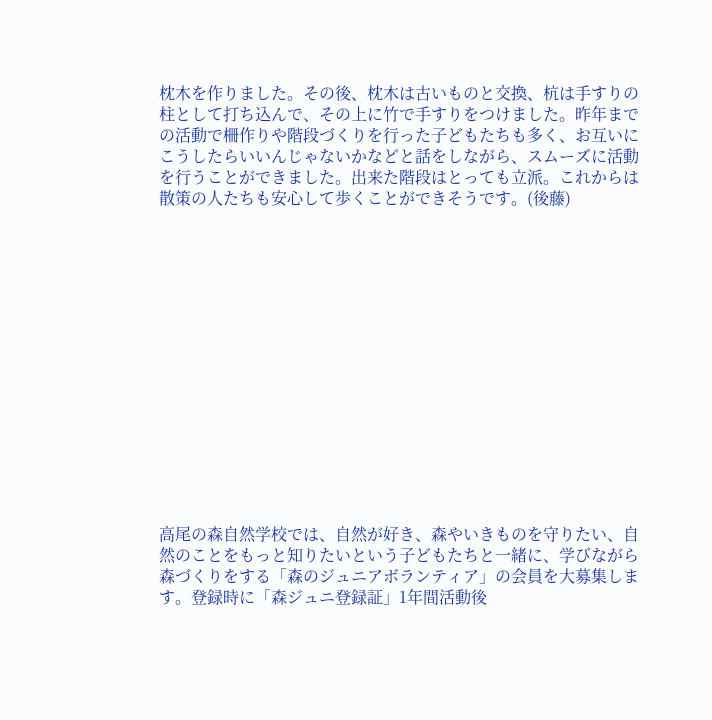枕木を作りました。その後、枕木は古いものと交換、杭は手すりの柱として打ち込んで、その上に竹で手すりをつけました。昨年までの活動で柵作りや階段づくりを行った子どもたちも多く、お互いにこうしたらいいんじゃないかなどと話をしながら、スムーズに活動を行うことができました。出来た階段はとっても立派。これからは散策の人たちも安心して歩くことができそうです。(後藤)















高尾の森自然学校では、自然が好き、森やいきものを守りたい、自然のことをもっと知りたいという子どもたちと一緒に、学びながら森づくりをする「森のジュニアボランティア」の会員を大募集します。登録時に「森ジュニ登録証」1年間活動後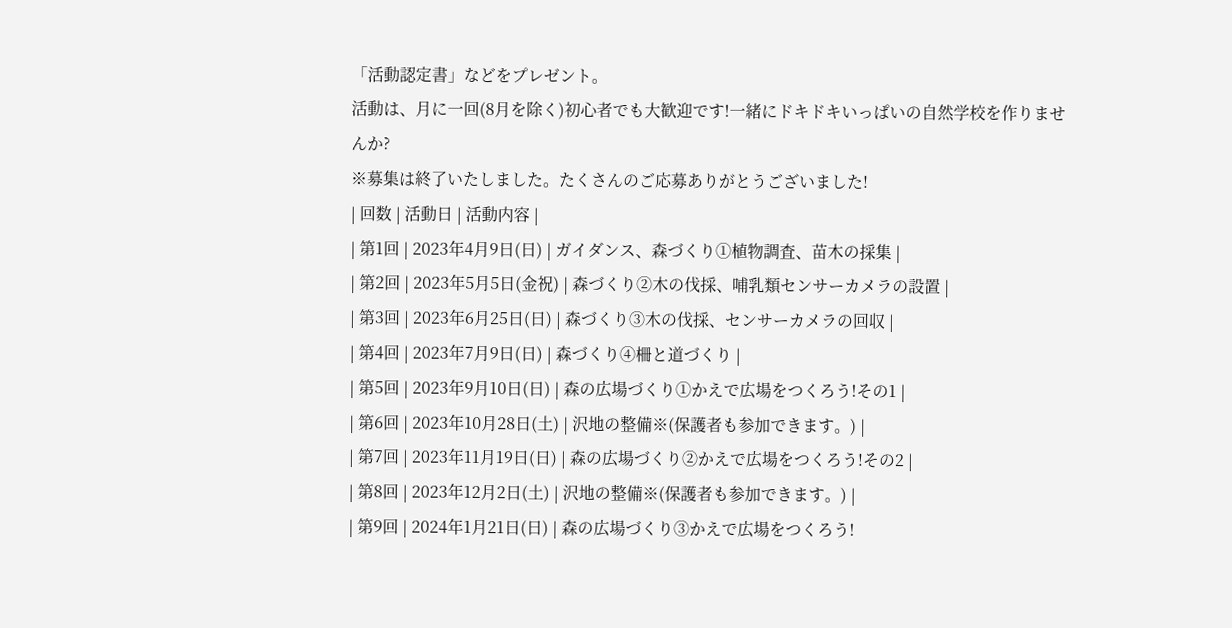「活動認定書」などをプレゼント。
活動は、月に一回(8月を除く)初心者でも大歓迎です!一緒にドキドキいっぱいの自然学校を作りませんか?
※募集は終了いたしました。たくさんのご応募ありがとうございました!
| 回数 | 活動日 | 活動内容 |
| 第1回 | 2023年4月9日(日) | ガイダンス、森づくり①植物調査、苗木の採集 |
| 第2回 | 2023年5月5日(金祝) | 森づくり②木の伐採、哺乳類センサーカメラの設置 |
| 第3回 | 2023年6月25日(日) | 森づくり③木の伐採、センサーカメラの回収 |
| 第4回 | 2023年7月9日(日) | 森づくり④柵と道づくり |
| 第5回 | 2023年9月10日(日) | 森の広場づくり①かえで広場をつくろう!その1 |
| 第6回 | 2023年10月28日(土) | 沢地の整備※(保護者も参加できます。) |
| 第7回 | 2023年11月19日(日) | 森の広場づくり②かえで広場をつくろう!その2 |
| 第8回 | 2023年12月2日(土) | 沢地の整備※(保護者も参加できます。) |
| 第9回 | 2024年1月21日(日) | 森の広場づくり③かえで広場をつくろう!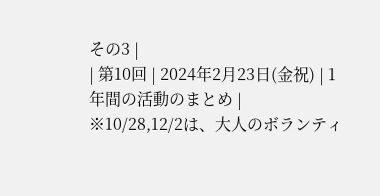その3 |
| 第10回 | 2024年2月23日(金祝) | 1年間の活動のまとめ |
※10/28,12/2は、大人のボランティ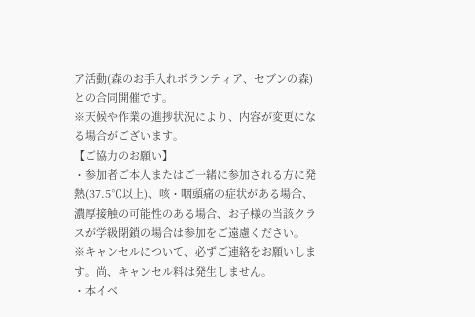ア活動(森のお手入れボランティア、セブンの森)との合同開催です。
※天候や作業の進捗状況により、内容が変更になる場合がございます。
【ご協力のお願い】
・参加者ご本人またはご一緒に参加される方に発熱(37.5℃以上)、咳・咽頭痛の症状がある場合、濃厚接触の可能性のある場合、お子様の当該クラスが学級閉鎖の場合は参加をご遠慮ください。
※キャンセルについて、必ずご連絡をお願いします。尚、キャンセル料は発生しません。
・本イベ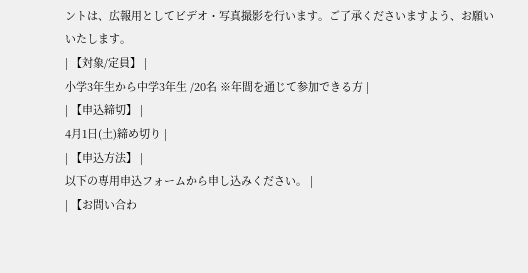ントは、広報用としてビデオ・写真撮影を行います。ご了承くださいますよう、お願いいたします。
| 【対象/定員】 |
小学3年生から中学3年生 /20名 ※年間を通じて参加できる方 |
| 【申込締切】 |
4月1日(土)締め切り |
| 【申込方法】 |
以下の専用申込フォームから申し込みください。 |
| 【お問い合わ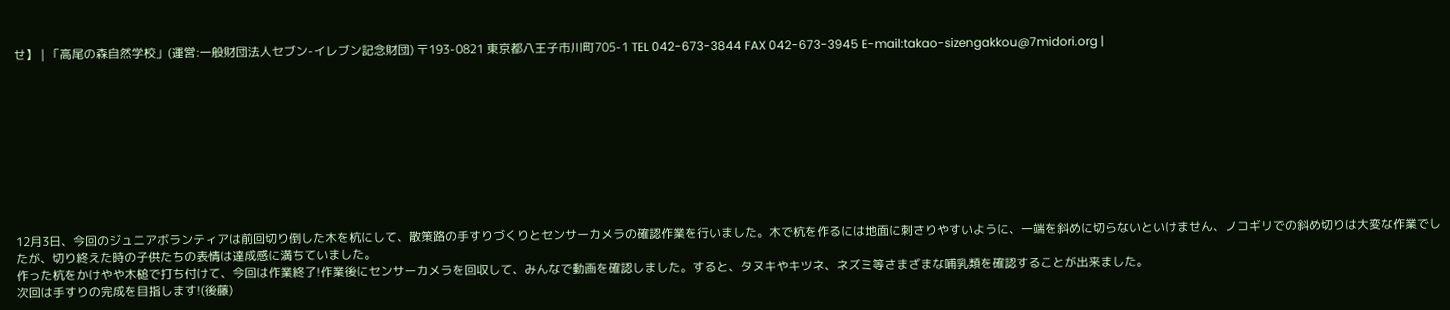せ】 | 「高尾の森自然学校」(運営:一般財団法人セブン-イレブン記念財団) 〒193-0821 東京都八王子市川町705-1 TEL 042-673-3844 FAX 042-673-3945 E-mail:takao-sizengakkou@7midori.org |










12月3日、今回のジュニアボランティアは前回切り倒した木を杭にして、散策路の手すりづくりとセンサーカメラの確認作業を行いました。木で杭を作るには地面に刺さりやすいように、一端を斜めに切らないといけません、ノコギリでの斜め切りは大変な作業でしたが、切り終えた時の子供たちの表情は達成感に満ちていました。
作った杭をかけやや木槌で打ち付けて、今回は作業終了!作業後にセンサーカメラを回収して、みんなで動画を確認しました。すると、タヌキやキツネ、ネズミ等さまざまな哺乳類を確認することが出来ました。
次回は手すりの完成を目指します!(後藤)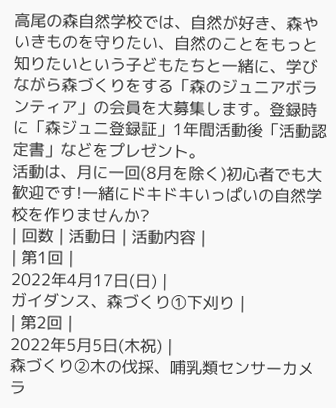高尾の森自然学校では、自然が好き、森やいきものを守りたい、自然のことをもっと知りたいという子どもたちと一緒に、学びながら森づくりをする「森のジュニアボランティア」の会員を大募集します。登録時に「森ジュニ登録証」1年間活動後「活動認定書」などをプレゼント。
活動は、月に一回(8月を除く)初心者でも大歓迎です!一緒にドキドキいっぱいの自然学校を作りませんか?
| 回数 | 活動日 | 活動内容 |
| 第1回 |
2022年4月17日(日) |
ガイダンス、森づくり①下刈り |
| 第2回 |
2022年5月5日(木祝) |
森づくり②木の伐採、哺乳類センサーカメラ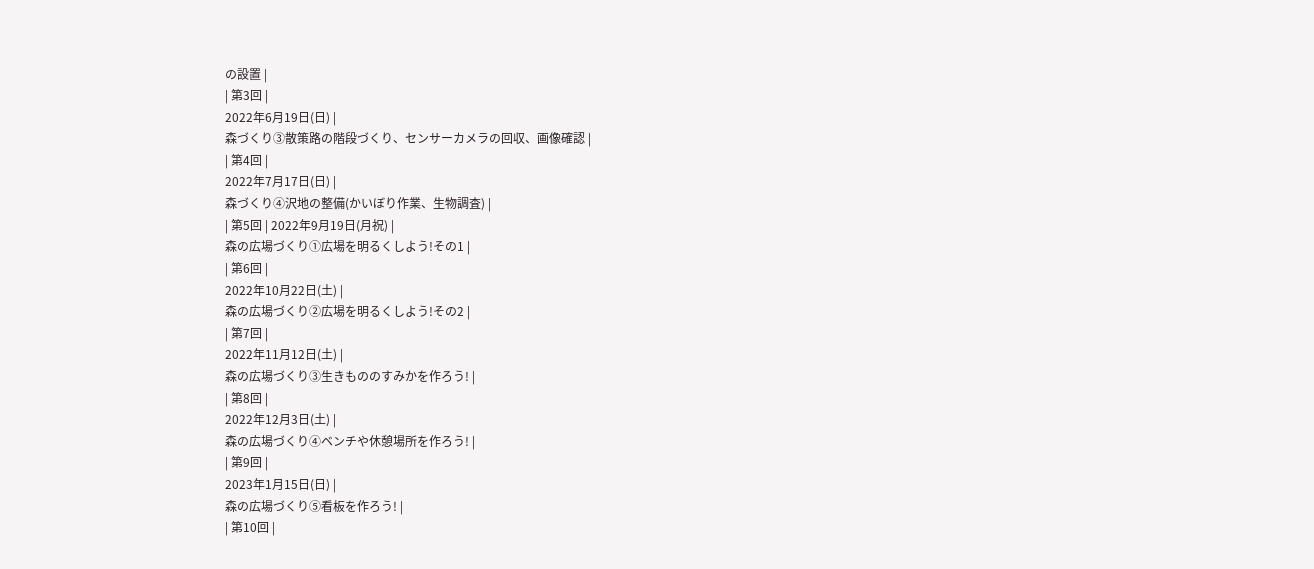の設置 |
| 第3回 |
2022年6月19日(日) |
森づくり③散策路の階段づくり、センサーカメラの回収、画像確認 |
| 第4回 |
2022年7月17日(日) |
森づくり④沢地の整備(かいぼり作業、生物調査) |
| 第5回 | 2022年9月19日(月祝) |
森の広場づくり①広場を明るくしよう!その1 |
| 第6回 |
2022年10月22日(土) |
森の広場づくり②広場を明るくしよう!その2 |
| 第7回 |
2022年11月12日(土) |
森の広場づくり③生きもののすみかを作ろう! |
| 第8回 |
2022年12月3日(土) |
森の広場づくり④ベンチや休憩場所を作ろう! |
| 第9回 |
2023年1月15日(日) |
森の広場づくり⑤看板を作ろう! |
| 第10回 |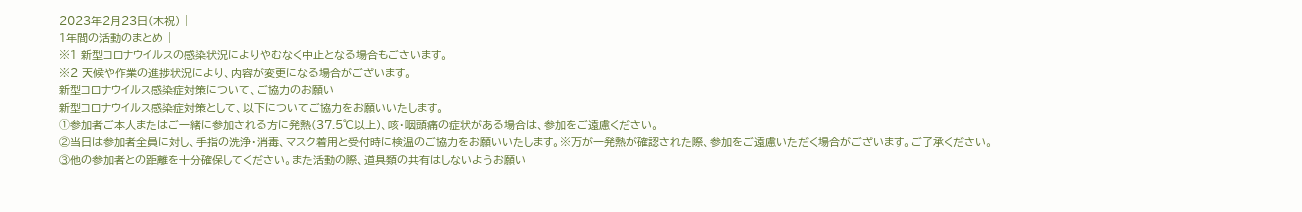2023年2月23日(木祝) |
1年間の活動のまとめ |
※1 新型コロナウイルスの感染状況によりやむなく中止となる場合もごさいます。
※2 天候や作業の進捗状況により、内容が変更になる場合がございます。
新型コロナウイルス感染症対策について、ご協力のお願い
新型コロナウイルス感染症対策として、以下についてご協力をお願いいたします。
➀参加者ご本人またはご一緒に参加される方に発熱(37.5℃以上)、咳・咽頭痛の症状がある場合は、参加をご遠慮ください。
②当日は参加者全員に対し、手指の洗浄・消毒、マスク着用と受付時に検温のご協力をお願いいたします。※万が一発熱が確認された際、参加をご遠慮いただく場合がございます。ご了承ください。
③他の参加者との距離を十分確保してください。また活動の際、道具類の共有はしないようお願い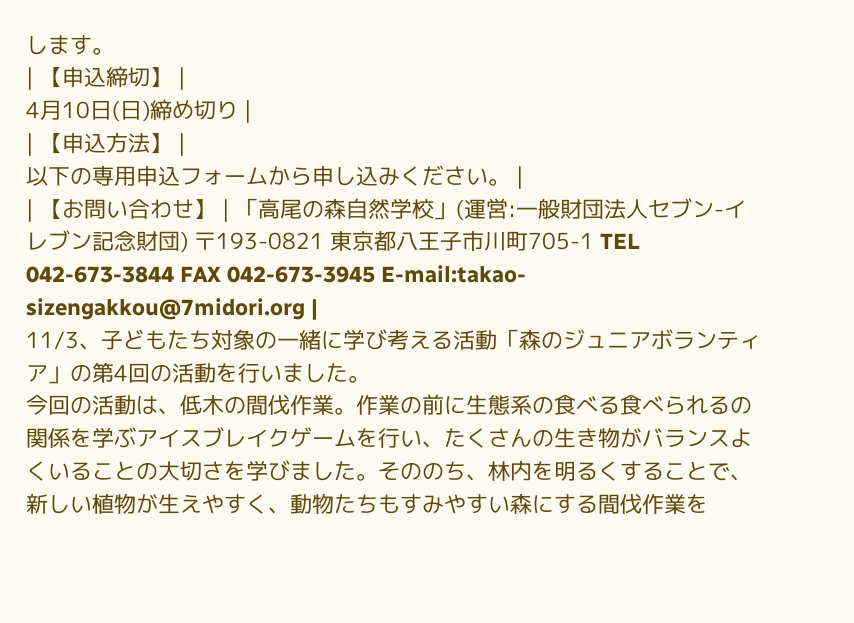します。
| 【申込締切】 |
4月10日(日)締め切り |
| 【申込方法】 |
以下の専用申込フォームから申し込みください。 |
| 【お問い合わせ】 | 「高尾の森自然学校」(運営:一般財団法人セブン-イレブン記念財団) 〒193-0821 東京都八王子市川町705-1 TEL 042-673-3844 FAX 042-673-3945 E-mail:takao-sizengakkou@7midori.org |
11/3、子どもたち対象の一緒に学び考える活動「森のジュニアボランティア」の第4回の活動を行いました。
今回の活動は、低木の間伐作業。作業の前に生態系の食べる食べられるの関係を学ぶアイスブレイクゲームを行い、たくさんの生き物がバランスよくいることの大切さを学びました。そののち、林内を明るくすることで、新しい植物が生えやすく、動物たちもすみやすい森にする間伐作業を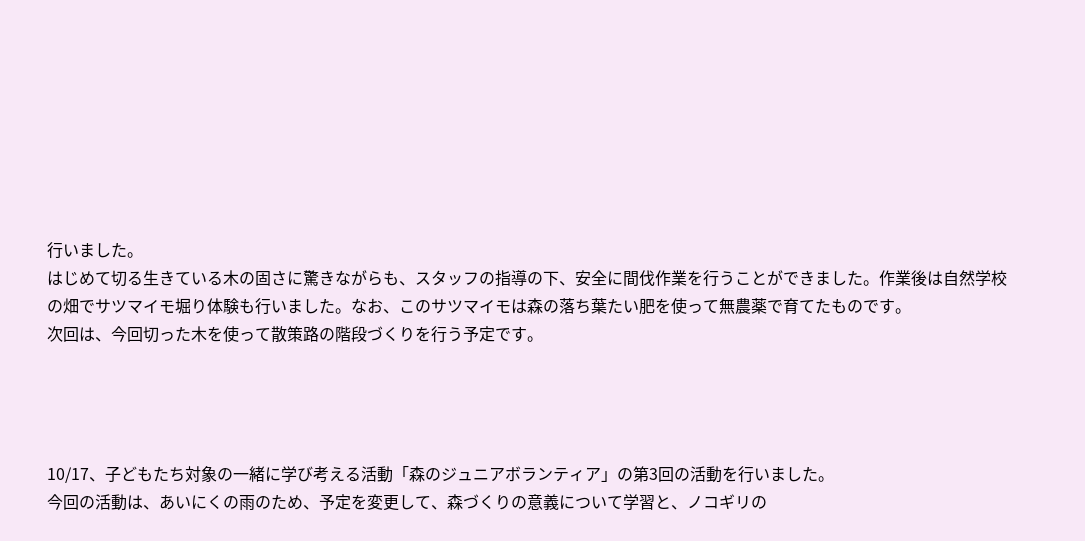行いました。
はじめて切る生きている木の固さに驚きながらも、スタッフの指導の下、安全に間伐作業を行うことができました。作業後は自然学校の畑でサツマイモ堀り体験も行いました。なお、このサツマイモは森の落ち葉たい肥を使って無農薬で育てたものです。
次回は、今回切った木を使って散策路の階段づくりを行う予定です。




10/17、子どもたち対象の一緒に学び考える活動「森のジュニアボランティア」の第3回の活動を行いました。
今回の活動は、あいにくの雨のため、予定を変更して、森づくりの意義について学習と、ノコギリの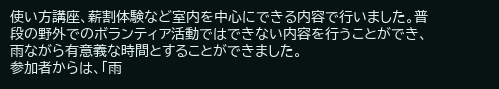使い方講座、薪割体験など室内を中心にできる内容で行いました。普段の野外でのボランティア活動ではできない内容を行うことができ、雨ながら有意義な時間とすることができました。
参加者からは、「雨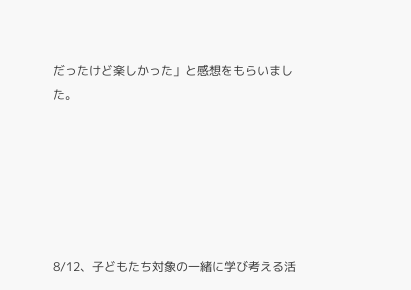だったけど楽しかった」と感想をもらいました。






8/12、子どもたち対象の一緒に学び考える活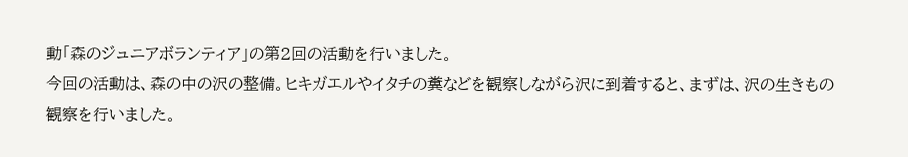動「森のジュニアボランティア」の第2回の活動を行いました。
今回の活動は、森の中の沢の整備。ヒキガエルやイタチの糞などを観察しながら沢に到着すると、まずは、沢の生きもの観察を行いました。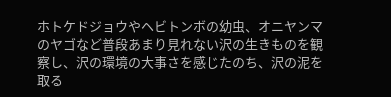ホトケドジョウやヘビトンボの幼虫、オニヤンマのヤゴなど普段あまり見れない沢の生きものを観察し、沢の環境の大事さを感じたのち、沢の泥を取る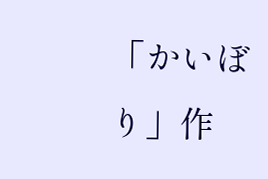「かいぼり」作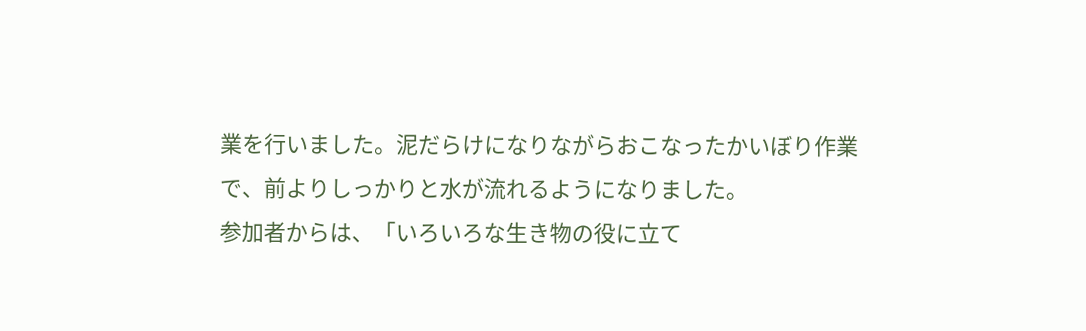業を行いました。泥だらけになりながらおこなったかいぼり作業で、前よりしっかりと水が流れるようになりました。
参加者からは、「いろいろな生き物の役に立て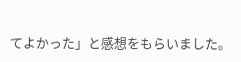てよかった」と感想をもらいました。